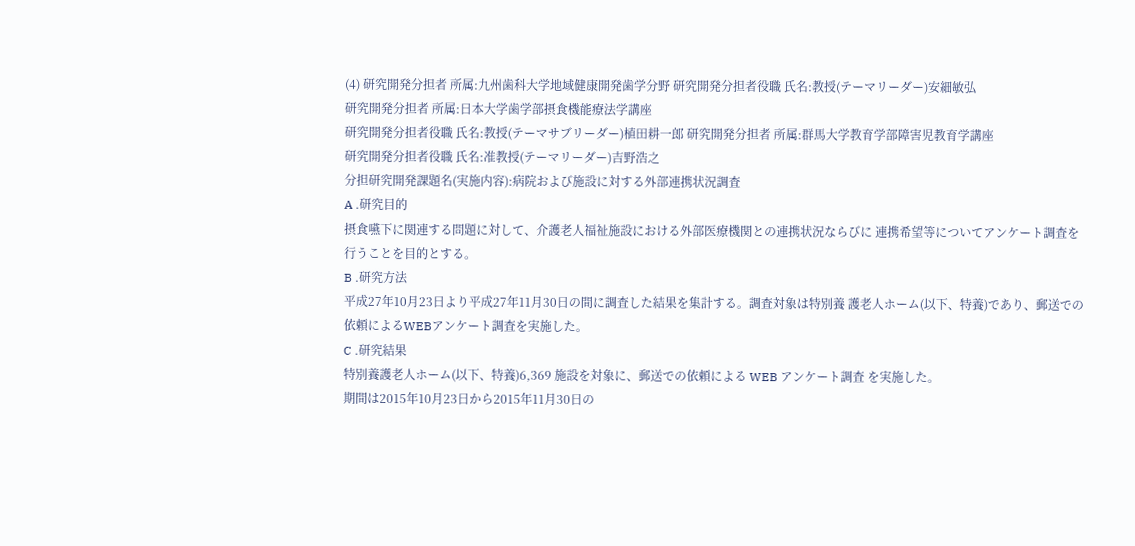(4) 研究開発分担者 所属:九州歯科大学地域健康開発歯学分野 研究開発分担者役職 氏名:教授(テーマリーダー)安細敏弘
研究開発分担者 所属:日本大学歯学部摂食機能療法学講座
研究開発分担者役職 氏名:教授(テーマサブリーダー)植田耕一郎 研究開発分担者 所属:群馬大学教育学部障害児教育学講座
研究開発分担者役職 氏名:准教授(テーマリーダー)吉野浩之
分担研究開発課題名(実施内容):病院および施設に対する外部連携状況調査
A .研究目的
摂食嚥下に関連する問題に対して、介護老人福祉施設における外部医療機関との連携状況ならびに 連携希望等についてアンケート調査を行うことを目的とする。
B .研究方法
平成27年10月23日より平成27年11月30日の間に調査した結果を集計する。調査対象は特別養 護老人ホーム(以下、特養)であり、郵送での依頼によるWEBアンケート調査を実施した。
C .研究結果
特別養護老人ホーム(以下、特養)6,369 施設を対象に、郵送での依頼による WEB アンケート調査 を実施した。
期間は2015年10月23日から2015年11月30日の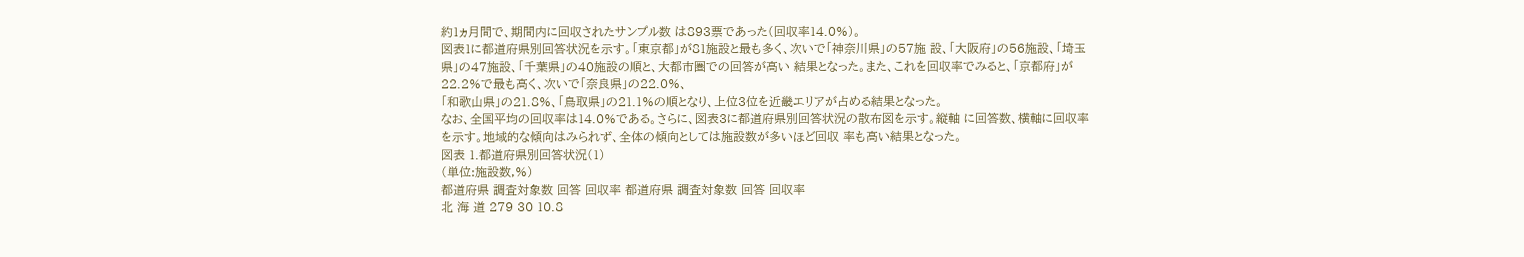約1ヵ月間で、期間内に回収されたサンプル数 は893票であった(回収率14.0%)。
図表1に都道府県別回答状況を示す。「東京都」が81施設と最も多く、次いで「神奈川県」の57施 設、「大阪府」の56施設、「埼玉県」の47施設、「千葉県」の40施設の順と、大都市圏での回答が高い 結果となった。また、これを回収率でみると、「京都府」が22.2%で最も高く、次いで「奈良県」の22.0%、
「和歌山県」の21.8%、「鳥取県」の21.1%の順となり、上位3位を近畿エリアが占める結果となった。
なお、全国平均の回収率は14.0%である。さらに、図表3に都道府県別回答状況の散布図を示す。縦軸 に回答数、横軸に回収率を示す。地域的な傾向はみられず、全体の傾向としては施設数が多いほど回収 率も高い結果となった。
図表 1.都道府県別回答状況(1)
(単位:施設数,%)
都道府県 調査対象数 回答 回収率 都道府県 調査対象数 回答 回収率
北 海 道 279 30 10.8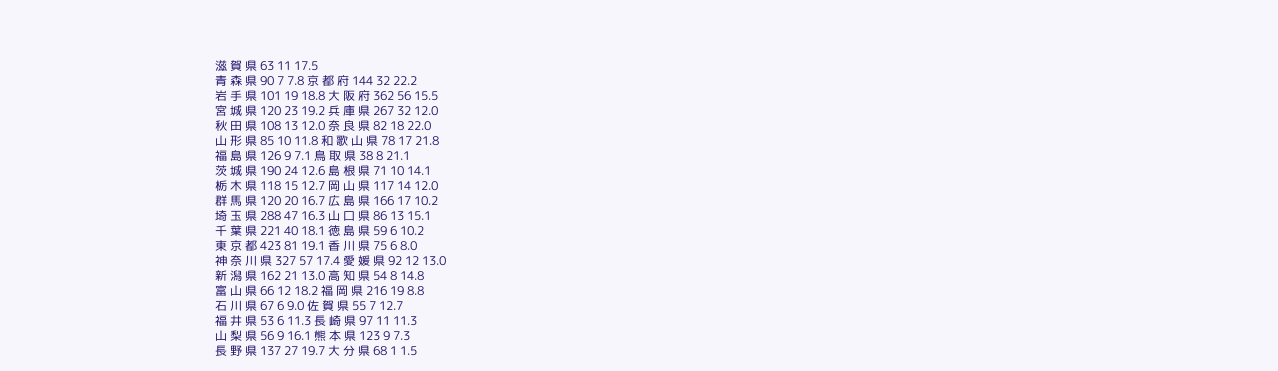滋 賀 県 63 11 17.5
青 森 県 90 7 7.8 京 都 府 144 32 22.2
岩 手 県 101 19 18.8 大 阪 府 362 56 15.5
宮 城 県 120 23 19.2 兵 庫 県 267 32 12.0
秋 田 県 108 13 12.0 奈 良 県 82 18 22.0
山 形 県 85 10 11.8 和 歌 山 県 78 17 21.8
福 島 県 126 9 7.1 鳥 取 県 38 8 21.1
茨 城 県 190 24 12.6 島 根 県 71 10 14.1
栃 木 県 118 15 12.7 岡 山 県 117 14 12.0
群 馬 県 120 20 16.7 広 島 県 166 17 10.2
埼 玉 県 288 47 16.3 山 口 県 86 13 15.1
千 葉 県 221 40 18.1 徳 島 県 59 6 10.2
東 京 都 423 81 19.1 香 川 県 75 6 8.0
神 奈 川 県 327 57 17.4 愛 媛 県 92 12 13.0
新 潟 県 162 21 13.0 高 知 県 54 8 14.8
富 山 県 66 12 18.2 福 岡 県 216 19 8.8
石 川 県 67 6 9.0 佐 賀 県 55 7 12.7
福 井 県 53 6 11.3 長 崎 県 97 11 11.3
山 梨 県 56 9 16.1 熊 本 県 123 9 7.3
長 野 県 137 27 19.7 大 分 県 68 1 1.5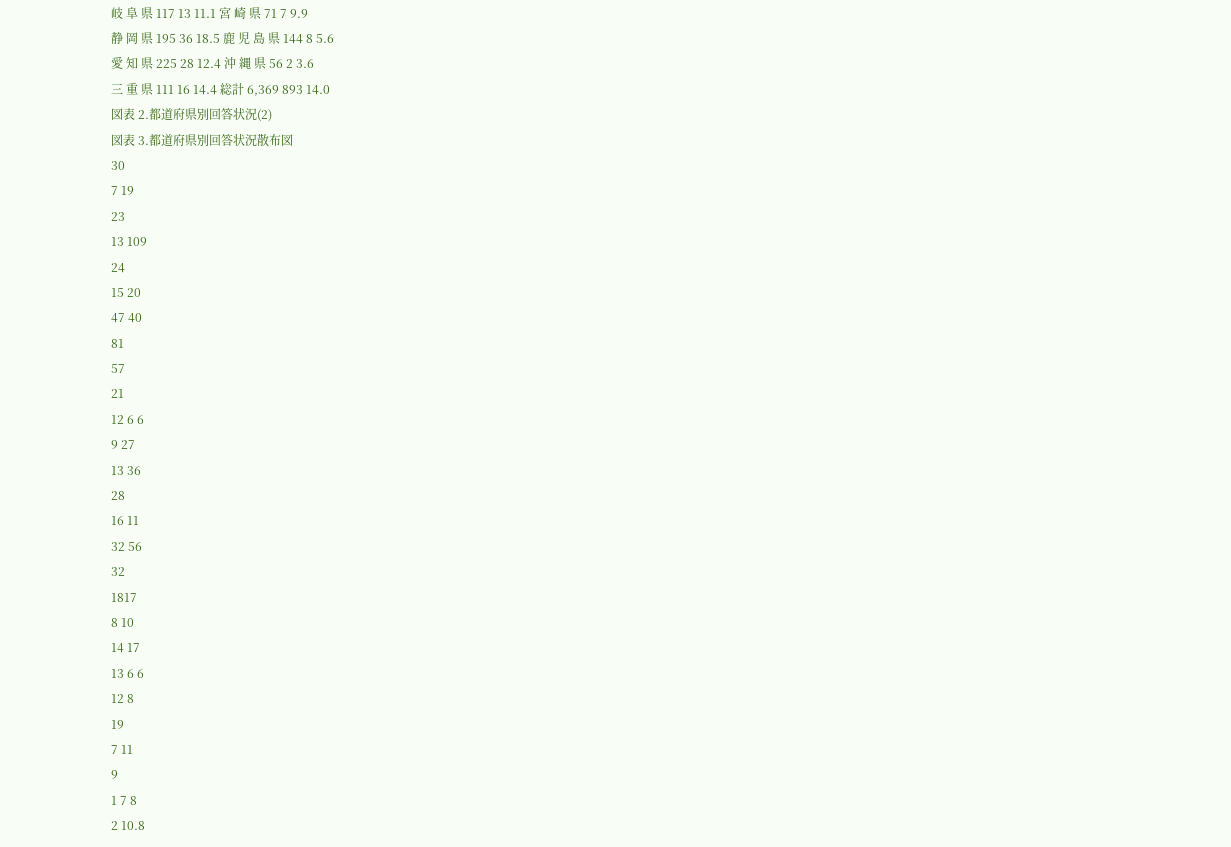岐 阜 県 117 13 11.1 宮 崎 県 71 7 9.9
静 岡 県 195 36 18.5 鹿 児 島 県 144 8 5.6
愛 知 県 225 28 12.4 沖 縄 県 56 2 3.6
三 重 県 111 16 14.4 総計 6,369 893 14.0
図表 2.都道府県別回答状況(2)
図表 3.都道府県別回答状況散布図
30
7 19
23
13 109
24
15 20
47 40
81
57
21
12 6 6
9 27
13 36
28
16 11
32 56
32
1817
8 10
14 17
13 6 6
12 8
19
7 11
9
1 7 8
2 10.8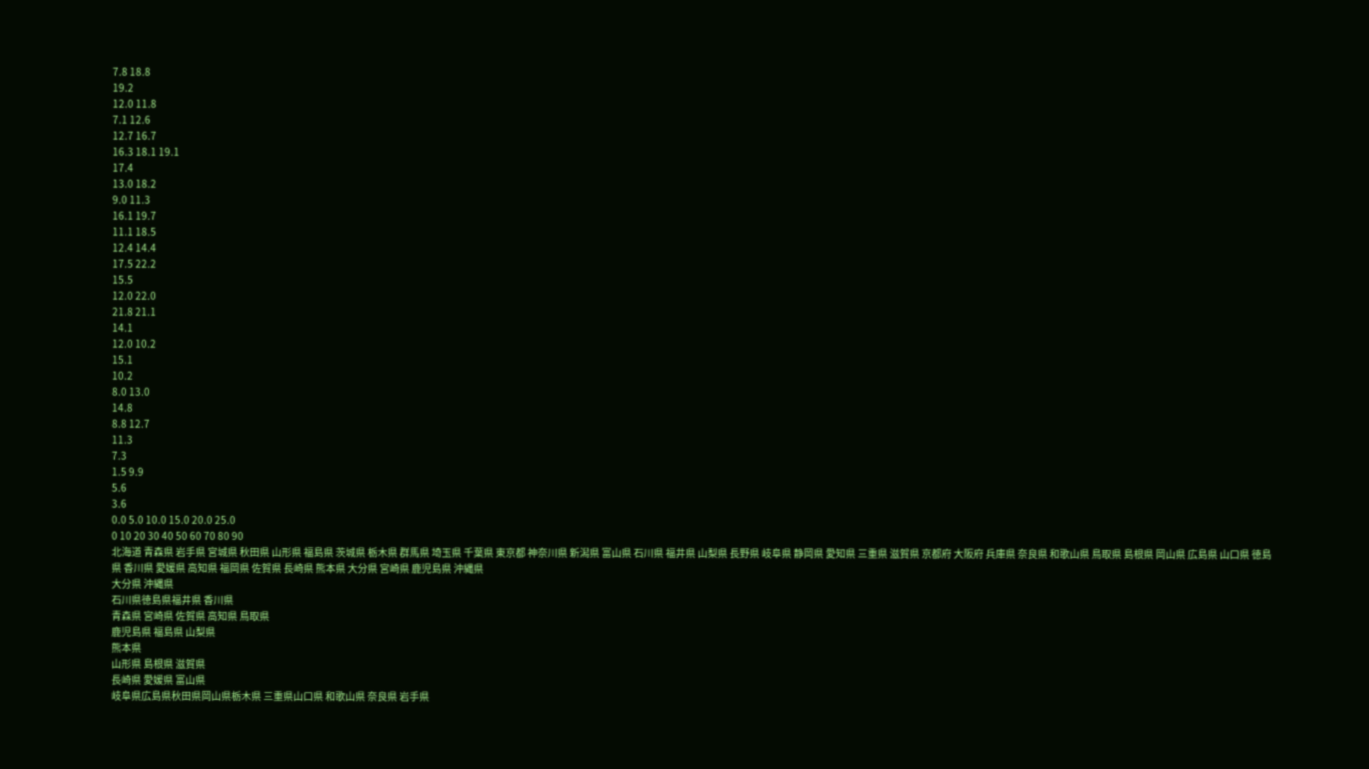7.8 18.8
19.2
12.0 11.8
7.1 12.6
12.7 16.7
16.3 18.1 19.1
17.4
13.0 18.2
9.0 11.3
16.1 19.7
11.1 18.5
12.4 14.4
17.5 22.2
15.5
12.0 22.0
21.8 21.1
14.1
12.0 10.2
15.1
10.2
8.0 13.0
14.8
8.8 12.7
11.3
7.3
1.5 9.9
5.6
3.6
0.0 5.0 10.0 15.0 20.0 25.0
0 10 20 30 40 50 60 70 80 90
北海道 青森県 岩手県 宮城県 秋田県 山形県 福島県 茨城県 栃木県 群馬県 埼玉県 千葉県 東京都 神奈川県 新潟県 富山県 石川県 福井県 山梨県 長野県 岐阜県 静岡県 愛知県 三重県 滋賀県 京都府 大阪府 兵庫県 奈良県 和歌山県 鳥取県 島根県 岡山県 広島県 山口県 徳島県 香川県 愛媛県 高知県 福岡県 佐賀県 長崎県 熊本県 大分県 宮崎県 鹿児島県 沖縄県
大分県 沖縄県
石川県徳島県福井県 香川県
青森県 宮崎県 佐賀県 高知県 鳥取県
鹿児島県 福島県 山梨県
熊本県
山形県 島根県 滋賀県
長崎県 愛媛県 富山県
岐阜県広島県秋田県岡山県栃木県 三重県山口県 和歌山県 奈良県 岩手県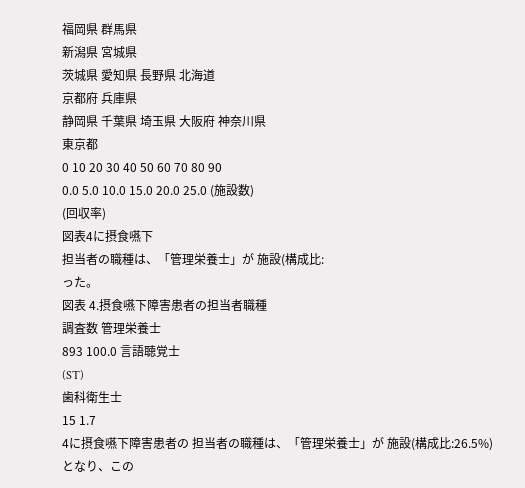福岡県 群馬県
新潟県 宮城県
茨城県 愛知県 長野県 北海道
京都府 兵庫県
静岡県 千葉県 埼玉県 大阪府 神奈川県
東京都
0 10 20 30 40 50 60 70 80 90
0.0 5.0 10.0 15.0 20.0 25.0 (施設数)
(回収率)
図表4に摂食嚥下
担当者の職種は、「管理栄養士」が 施設(構成比:
った。
図表 4.摂食嚥下障害患者の担当者職種
調査数 管理栄養士
893 100.0 言語聴覚士
(ST)
歯科衛生士
15 1.7
4に摂食嚥下障害患者の 担当者の職種は、「管理栄養士」が 施設(構成比:26.5%)となり、この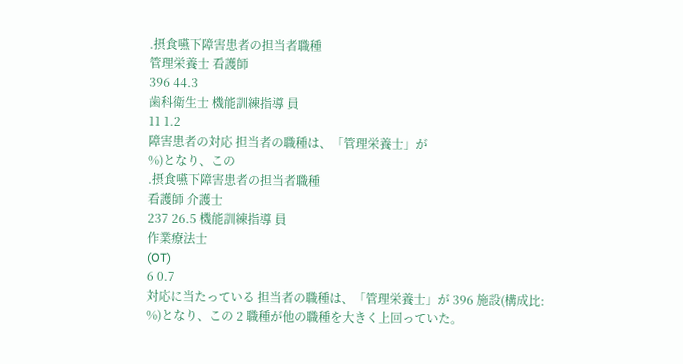.摂食嚥下障害患者の担当者職種
管理栄養士 看護師
396 44.3
歯科衛生士 機能訓練指導 員
11 1.2
障害患者の対応 担当者の職種は、「管理栄養士」が
%)となり、この
.摂食嚥下障害患者の担当者職種
看護師 介護士
237 26.5 機能訓練指導 員
作業療法士
(OT)
6 0.7
対応に当たっている 担当者の職種は、「管理栄養士」が 396 施設(構成比:
%)となり、この 2 職種が他の職種を大きく上回っていた。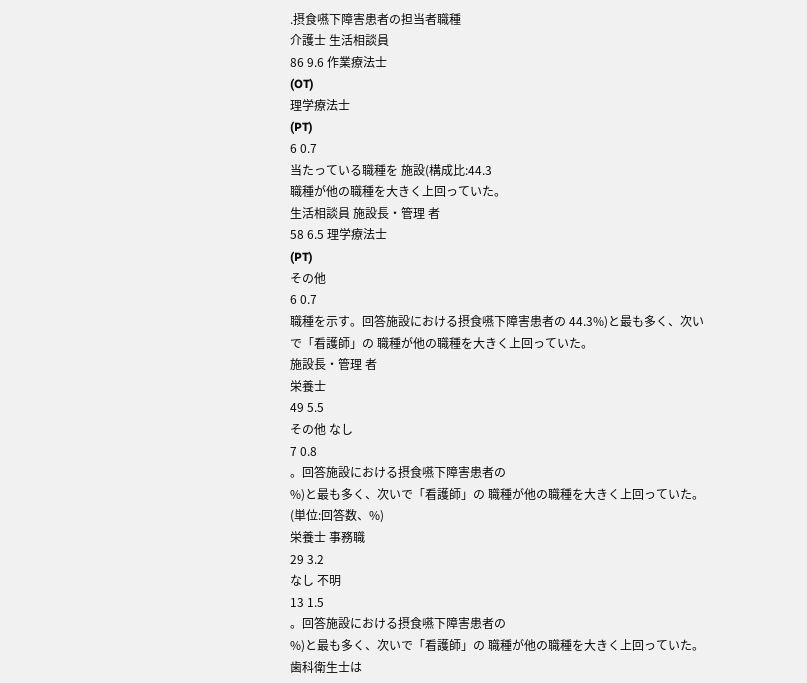.摂食嚥下障害患者の担当者職種
介護士 生活相談員
86 9.6 作業療法士
(OT)
理学療法士
(PT)
6 0.7
当たっている職種を 施設(構成比:44.3
職種が他の職種を大きく上回っていた。
生活相談員 施設長・管理 者
58 6.5 理学療法士
(PT)
その他
6 0.7
職種を示す。回答施設における摂食嚥下障害患者の 44.3%)と最も多く、次いで「看護師」の 職種が他の職種を大きく上回っていた。
施設長・管理 者
栄養士
49 5.5
その他 なし
7 0.8
。回答施設における摂食嚥下障害患者の
%)と最も多く、次いで「看護師」の 職種が他の職種を大きく上回っていた。
(単位:回答数、%)
栄養士 事務職
29 3.2
なし 不明
13 1.5
。回答施設における摂食嚥下障害患者の
%)と最も多く、次いで「看護師」の 職種が他の職種を大きく上回っていた。歯科衛生士は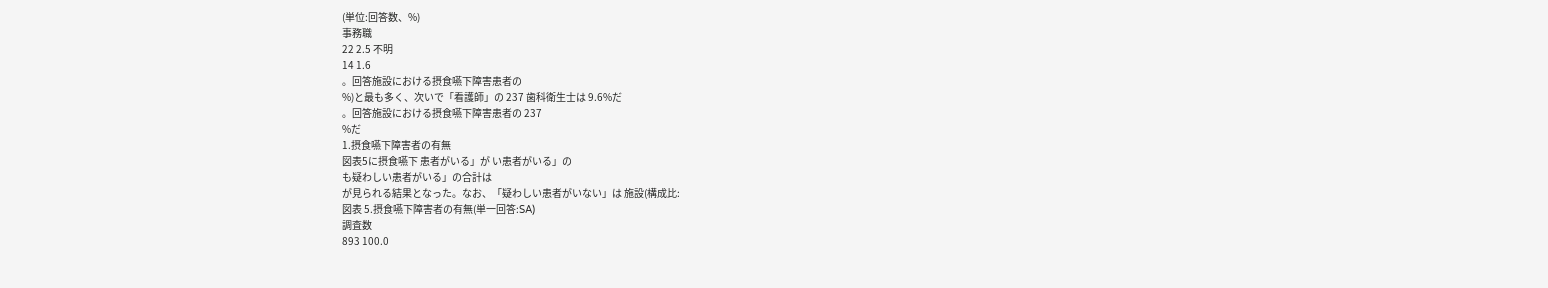(単位:回答数、%)
事務職
22 2.5 不明
14 1.6
。回答施設における摂食嚥下障害患者の
%)と最も多く、次いで「看護師」の 237 歯科衛生士は 9.6%だ
。回答施設における摂食嚥下障害患者の 237
%だ
1.摂食嚥下障害者の有無
図表5に摂食嚥下 患者がいる」が い患者がいる」の
も疑わしい患者がいる」の合計は
が見られる結果となった。なお、「疑わしい患者がいない」は 施設(構成比:
図表 5.摂食嚥下障害者の有無(単一回答:SA)
調査数
893 100.0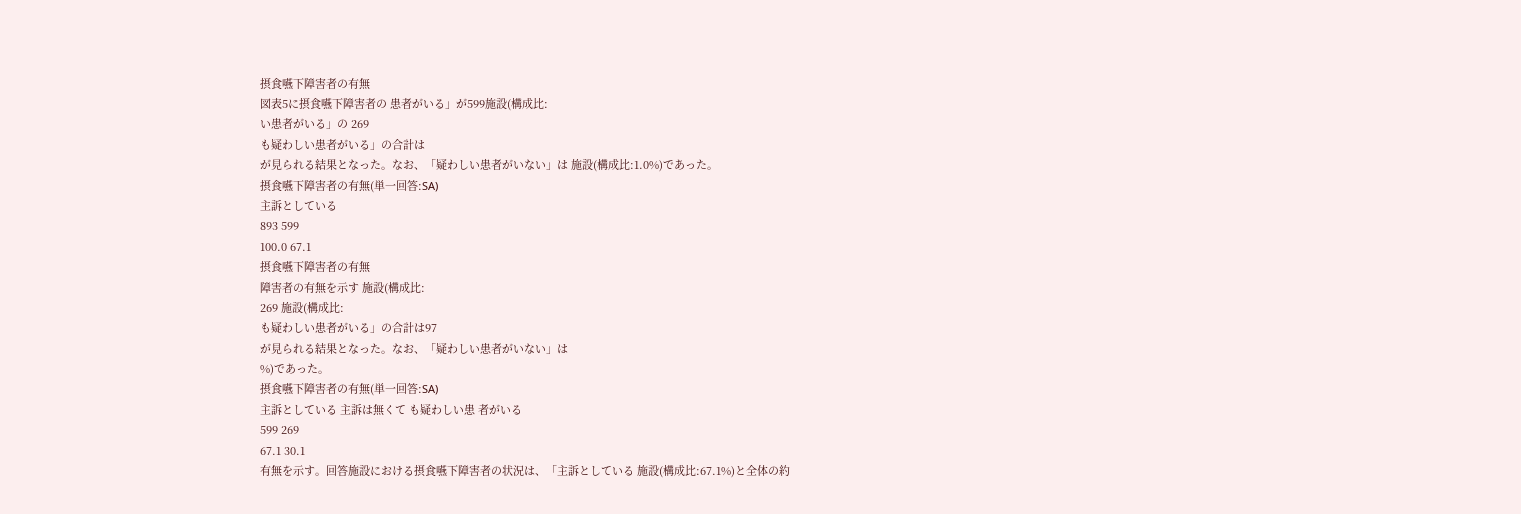摂食嚥下障害者の有無
図表5に摂食嚥下障害者の 患者がいる」が599施設(構成比:
い患者がいる」の 269
も疑わしい患者がいる」の合計は
が見られる結果となった。なお、「疑わしい患者がいない」は 施設(構成比:1.0%)であった。
摂食嚥下障害者の有無(単一回答:SA)
主訴としている
893 599
100.0 67.1
摂食嚥下障害者の有無
障害者の有無を示す 施設(構成比:
269 施設(構成比:
も疑わしい患者がいる」の合計は97
が見られる結果となった。なお、「疑わしい患者がいない」は
%)であった。
摂食嚥下障害者の有無(単一回答:SA)
主訴としている 主訴は無くて も疑わしい患 者がいる
599 269
67.1 30.1
有無を示す。回答施設における摂食嚥下障害者の状況は、「主訴としている 施設(構成比:67.1%)と全体の約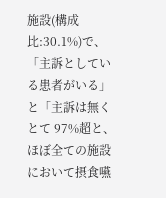施設(構成比:30.1%)で、「主訴としている患者がいる」と「主訴は無くとて 97%超と、ほぼ全ての施設において摂食嚥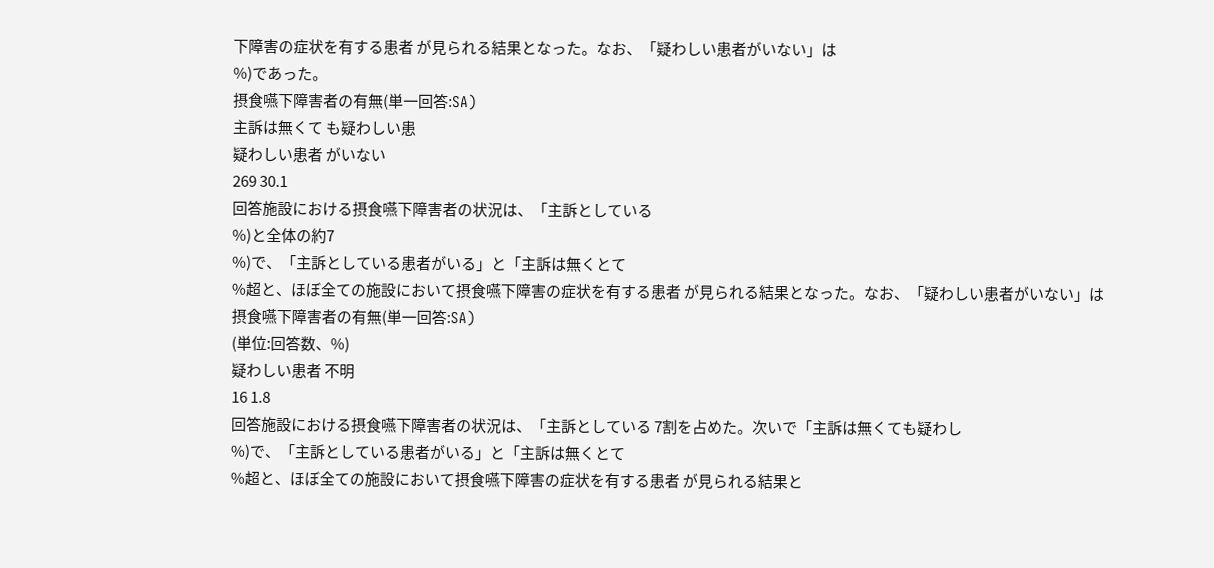下障害の症状を有する患者 が見られる結果となった。なお、「疑わしい患者がいない」は
%)であった。
摂食嚥下障害者の有無(単一回答:SA)
主訴は無くて も疑わしい患
疑わしい患者 がいない
269 30.1
回答施設における摂食嚥下障害者の状況は、「主訴としている
%)と全体の約7
%)で、「主訴としている患者がいる」と「主訴は無くとて
%超と、ほぼ全ての施設において摂食嚥下障害の症状を有する患者 が見られる結果となった。なお、「疑わしい患者がいない」は
摂食嚥下障害者の有無(単一回答:SA)
(単位:回答数、%)
疑わしい患者 不明
16 1.8
回答施設における摂食嚥下障害者の状況は、「主訴としている 7割を占めた。次いで「主訴は無くても疑わし
%)で、「主訴としている患者がいる」と「主訴は無くとて
%超と、ほぼ全ての施設において摂食嚥下障害の症状を有する患者 が見られる結果と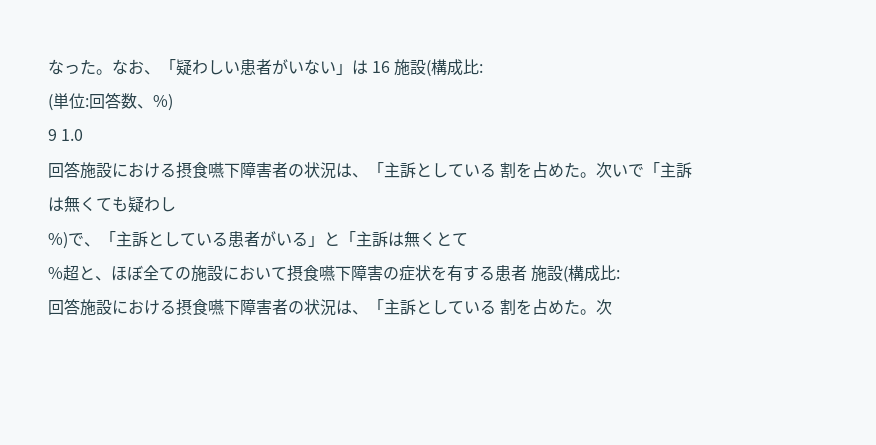なった。なお、「疑わしい患者がいない」は 16 施設(構成比:
(単位:回答数、%)
9 1.0
回答施設における摂食嚥下障害者の状況は、「主訴としている 割を占めた。次いで「主訴は無くても疑わし
%)で、「主訴としている患者がいる」と「主訴は無くとて
%超と、ほぼ全ての施設において摂食嚥下障害の症状を有する患者 施設(構成比:
回答施設における摂食嚥下障害者の状況は、「主訴としている 割を占めた。次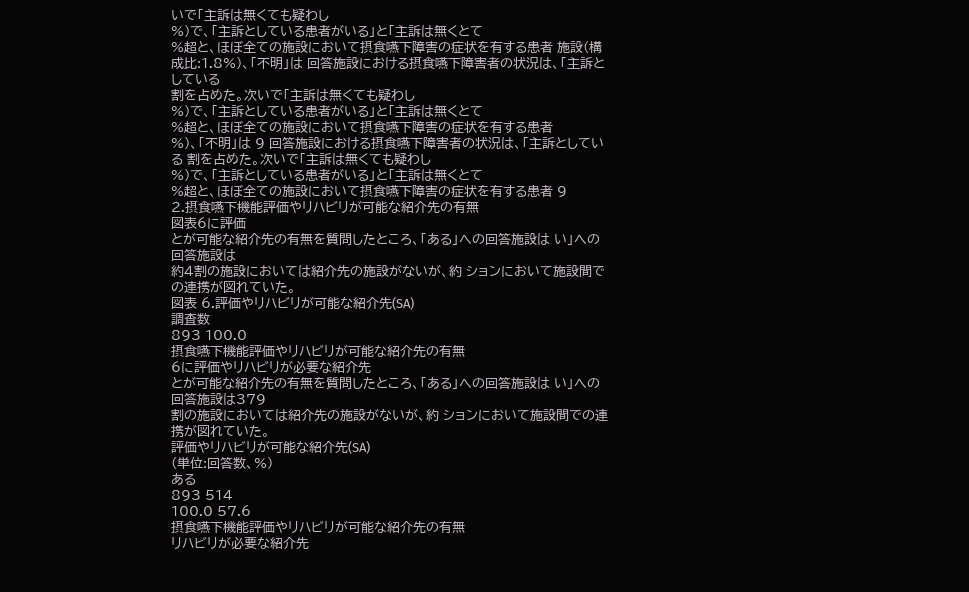いで「主訴は無くても疑わし
%)で、「主訴としている患者がいる」と「主訴は無くとて
%超と、ほぼ全ての施設において摂食嚥下障害の症状を有する患者 施設(構成比:1.8%)、「不明」は 回答施設における摂食嚥下障害者の状況は、「主訴としている
割を占めた。次いで「主訴は無くても疑わし
%)で、「主訴としている患者がいる」と「主訴は無くとて
%超と、ほぼ全ての施設において摂食嚥下障害の症状を有する患者
%)、「不明」は 9 回答施設における摂食嚥下障害者の状況は、「主訴としている 割を占めた。次いで「主訴は無くても疑わし
%)で、「主訴としている患者がいる」と「主訴は無くとて
%超と、ほぼ全ての施設において摂食嚥下障害の症状を有する患者 9
2.摂食嚥下機能評価やリハビリが可能な紹介先の有無
図表6に評価
とが可能な紹介先の有無を質問したところ、「ある」への回答施設は い」への回答施設は
約4割の施設においては紹介先の施設がないが、約 ションにおいて施設間での連携が図れていた。
図表 6.評価やリハビリが可能な紹介先(SA)
調査数
893 100.0
摂食嚥下機能評価やリハビリが可能な紹介先の有無
6に評価やリハビリが必要な紹介先
とが可能な紹介先の有無を質問したところ、「ある」への回答施設は い」への回答施設は379
割の施設においては紹介先の施設がないが、約 ションにおいて施設間での連携が図れていた。
評価やリハビリが可能な紹介先(SA)
(単位:回答数、%)
ある
893 514
100.0 57.6
摂食嚥下機能評価やリハビリが可能な紹介先の有無
リハビリが必要な紹介先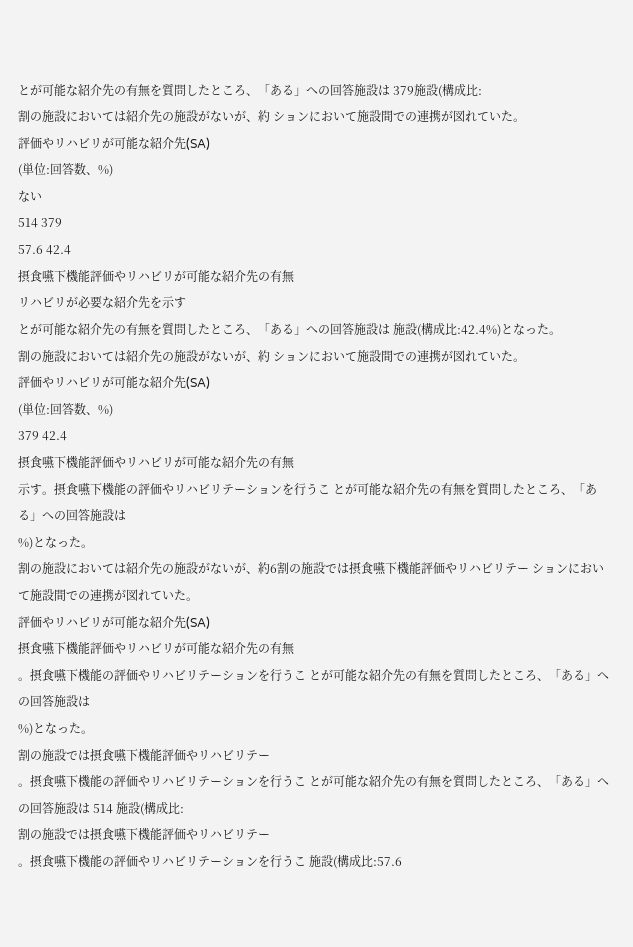とが可能な紹介先の有無を質問したところ、「ある」への回答施設は 379施設(構成比:
割の施設においては紹介先の施設がないが、約 ションにおいて施設間での連携が図れていた。
評価やリハビリが可能な紹介先(SA)
(単位:回答数、%)
ない
514 379
57.6 42.4
摂食嚥下機能評価やリハビリが可能な紹介先の有無
リハビリが必要な紹介先を示す
とが可能な紹介先の有無を質問したところ、「ある」への回答施設は 施設(構成比:42.4%)となった。
割の施設においては紹介先の施設がないが、約 ションにおいて施設間での連携が図れていた。
評価やリハビリが可能な紹介先(SA)
(単位:回答数、%)
379 42.4
摂食嚥下機能評価やリハビリが可能な紹介先の有無
示す。摂食嚥下機能の評価やリハビリテーションを行うこ とが可能な紹介先の有無を質問したところ、「ある」への回答施設は
%)となった。
割の施設においては紹介先の施設がないが、約6割の施設では摂食嚥下機能評価やリハビリテー ションにおいて施設間での連携が図れていた。
評価やリハビリが可能な紹介先(SA)
摂食嚥下機能評価やリハビリが可能な紹介先の有無
。摂食嚥下機能の評価やリハビリテーションを行うこ とが可能な紹介先の有無を質問したところ、「ある」への回答施設は
%)となった。
割の施設では摂食嚥下機能評価やリハビリテー
。摂食嚥下機能の評価やリハビリテーションを行うこ とが可能な紹介先の有無を質問したところ、「ある」への回答施設は 514 施設(構成比:
割の施設では摂食嚥下機能評価やリハビリテー
。摂食嚥下機能の評価やリハビリテーションを行うこ 施設(構成比:57.6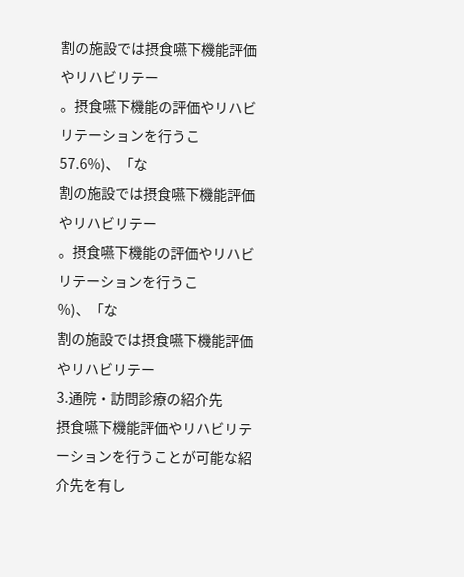割の施設では摂食嚥下機能評価やリハビリテー
。摂食嚥下機能の評価やリハビリテーションを行うこ 57.6%)、「な
割の施設では摂食嚥下機能評価やリハビリテー
。摂食嚥下機能の評価やリハビリテーションを行うこ
%)、「な
割の施設では摂食嚥下機能評価やリハビリテー
3.通院・訪問診療の紹介先
摂食嚥下機能評価やリハビリテーションを行うことが可能な紹介先を有し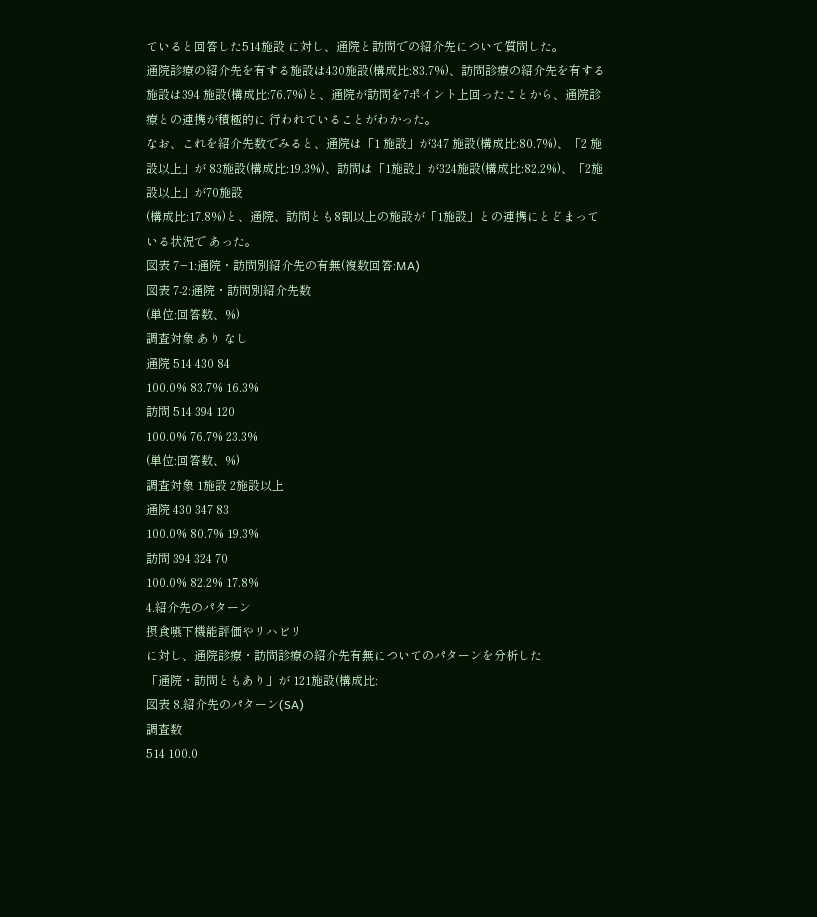ていると回答した514施設 に対し、通院と訪問での紹介先について質問した。
通院診療の紹介先を有する施設は430施設(構成比:83.7%)、訪問診療の紹介先を有する施設は394 施設(構成比:76.7%)と、通院が訪問を7ポイント上回ったことから、通院診療との連携が積極的に 行われていることがわかった。
なお、これを紹介先数でみると、通院は「1 施設」が347 施設(構成比:80.7%)、「2 施設以上」が 83施設(構成比:19.3%)、訪問は「1施設」が324施設(構成比:82.2%)、「2施設以上」が70施設
(構成比:17.8%)と、通院、訪問とも8割以上の施設が「1施設」との連携にとどまっている状況で あった。
図表 7−1:通院・訪問別紹介先の有無(複数回答:MA)
図表 7‐2:通院・訪問別紹介先数
(単位:回答数、%)
調査対象 あり なし
通院 514 430 84
100.0% 83.7% 16.3%
訪問 514 394 120
100.0% 76.7% 23.3%
(単位:回答数、%)
調査対象 1施設 2施設以上
通院 430 347 83
100.0% 80.7% 19.3%
訪問 394 324 70
100.0% 82.2% 17.8%
4.紹介先のパターン
摂食嚥下機能評価やリハビリ
に対し、通院診療・訪問診療の紹介先有無についてのパターンを分析した
「通院・訪問ともあり」が 121施設(構成比:
図表 8.紹介先のパターン(SA)
調査数
514 100.0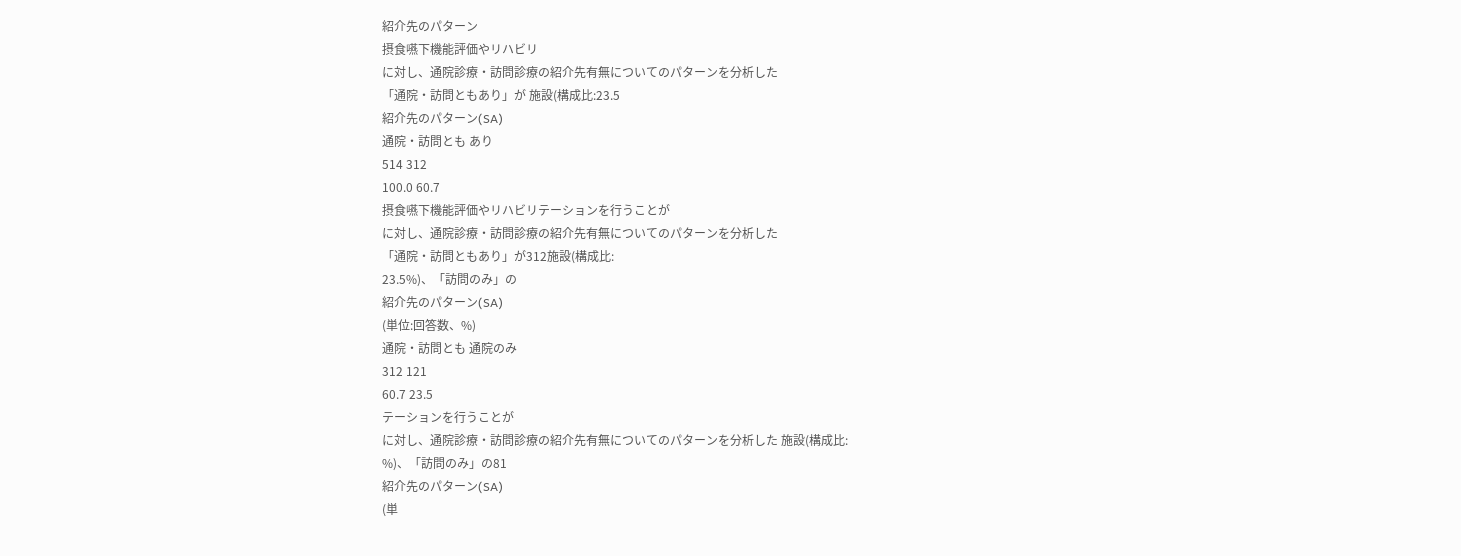紹介先のパターン
摂食嚥下機能評価やリハビリ
に対し、通院診療・訪問診療の紹介先有無についてのパターンを分析した
「通院・訪問ともあり」が 施設(構成比:23.5
紹介先のパターン(SA)
通院・訪問とも あり
514 312
100.0 60.7
摂食嚥下機能評価やリハビリテーションを行うことが
に対し、通院診療・訪問診療の紹介先有無についてのパターンを分析した
「通院・訪問ともあり」が312施設(構成比:
23.5%)、「訪問のみ」の
紹介先のパターン(SA)
(単位:回答数、%)
通院・訪問とも 通院のみ
312 121
60.7 23.5
テーションを行うことが
に対し、通院診療・訪問診療の紹介先有無についてのパターンを分析した 施設(構成比:
%)、「訪問のみ」の81
紹介先のパターン(SA)
(単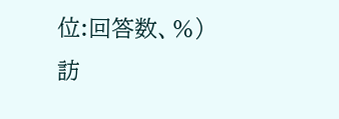位:回答数、%)
訪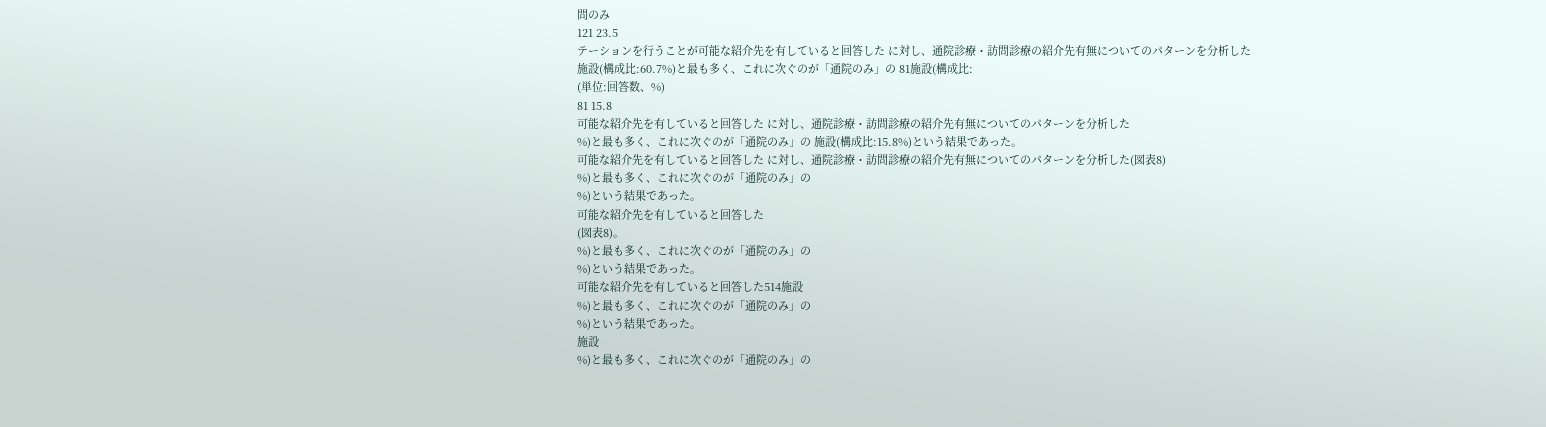問のみ
121 23.5
テーションを行うことが可能な紹介先を有していると回答した に対し、通院診療・訪問診療の紹介先有無についてのパターンを分析した
施設(構成比:60.7%)と最も多く、これに次ぐのが「通院のみ」の 81施設(構成比:
(単位:回答数、%)
81 15.8
可能な紹介先を有していると回答した に対し、通院診療・訪問診療の紹介先有無についてのパターンを分析した
%)と最も多く、これに次ぐのが「通院のみ」の 施設(構成比:15.8%)という結果であった。
可能な紹介先を有していると回答した に対し、通院診療・訪問診療の紹介先有無についてのパターンを分析した(図表8)
%)と最も多く、これに次ぐのが「通院のみ」の
%)という結果であった。
可能な紹介先を有していると回答した
(図表8)。
%)と最も多く、これに次ぐのが「通院のみ」の
%)という結果であった。
可能な紹介先を有していると回答した514施設
%)と最も多く、これに次ぐのが「通院のみ」の
%)という結果であった。
施設
%)と最も多く、これに次ぐのが「通院のみ」の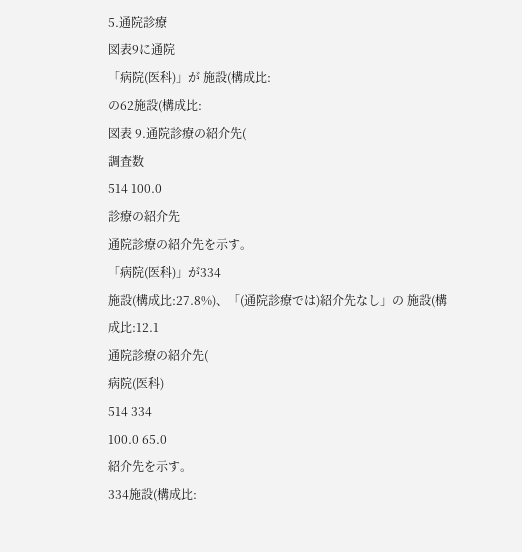5.通院診療
図表9に通院
「病院(医科)」が 施設(構成比:
の62施設(構成比:
図表 9.通院診療の紹介先(
調査数
514 100.0
診療の紹介先
通院診療の紹介先を示す。
「病院(医科)」が334
施設(構成比:27.8%)、「(通院診療では)紹介先なし」の 施設(構成比:12.1
通院診療の紹介先(
病院(医科)
514 334
100.0 65.0
紹介先を示す。
334施設(構成比: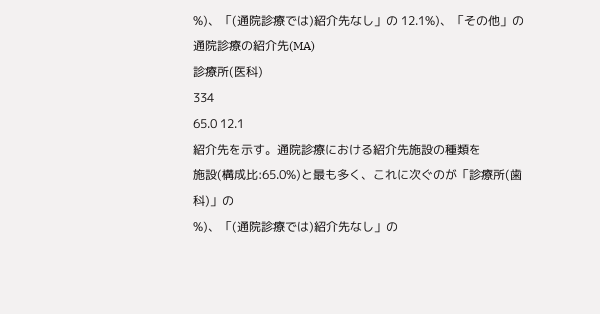%)、「(通院診療では)紹介先なし」の 12.1%)、「その他」の
通院診療の紹介先(MA)
診療所(医科)
334
65.0 12.1
紹介先を示す。通院診療における紹介先施設の種類を
施設(構成比:65.0%)と最も多く、これに次ぐのが「診療所(歯科)」の
%)、「(通院診療では)紹介先なし」の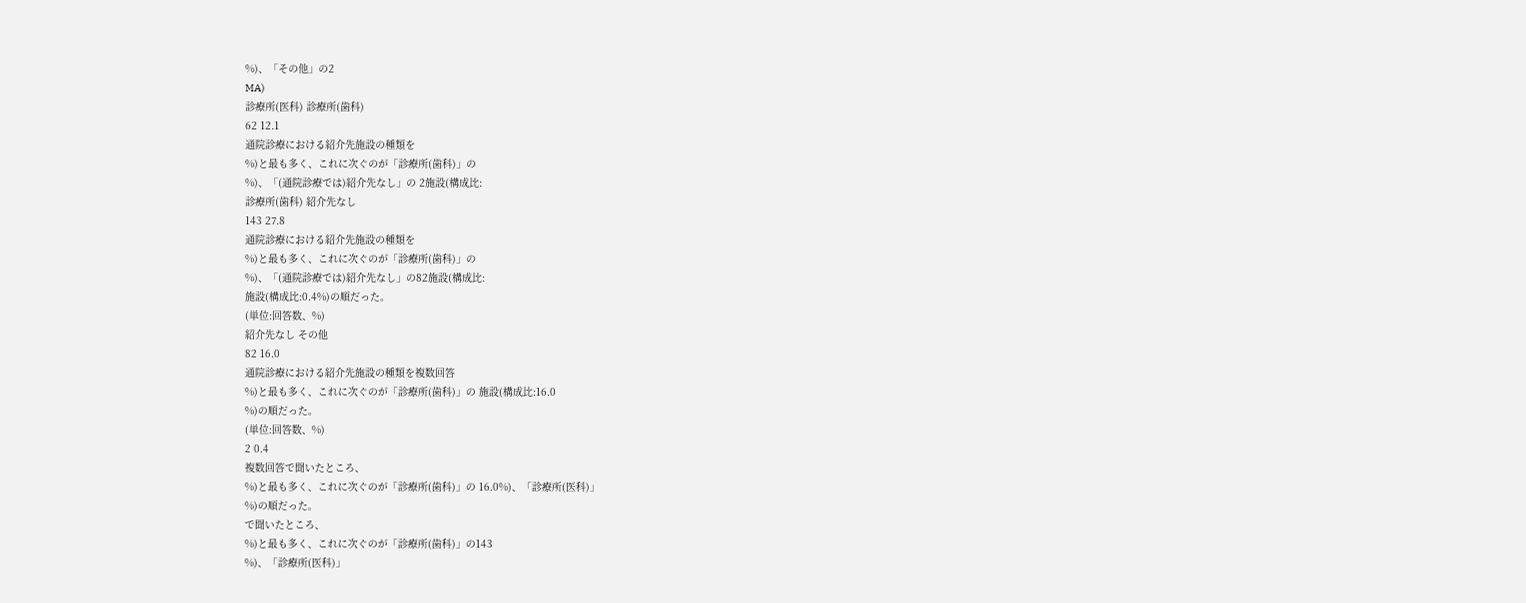%)、「その他」の2
MA)
診療所(医科) 診療所(歯科)
62 12.1
通院診療における紹介先施設の種類を
%)と最も多く、これに次ぐのが「診療所(歯科)」の
%)、「(通院診療では)紹介先なし」の 2施設(構成比:
診療所(歯科) 紹介先なし
143 27.8
通院診療における紹介先施設の種類を
%)と最も多く、これに次ぐのが「診療所(歯科)」の
%)、「(通院診療では)紹介先なし」の82施設(構成比:
施設(構成比:0.4%)の順だった。
(単位:回答数、%)
紹介先なし その他
82 16.0
通院診療における紹介先施設の種類を複数回答
%)と最も多く、これに次ぐのが「診療所(歯科)」の 施設(構成比:16.0
%)の順だった。
(単位:回答数、%)
2 0.4
複数回答で聞いたところ、
%)と最も多く、これに次ぐのが「診療所(歯科)」の 16.0%)、「診療所(医科)」
%)の順だった。
で聞いたところ、
%)と最も多く、これに次ぐのが「診療所(歯科)」の143
%)、「診療所(医科)」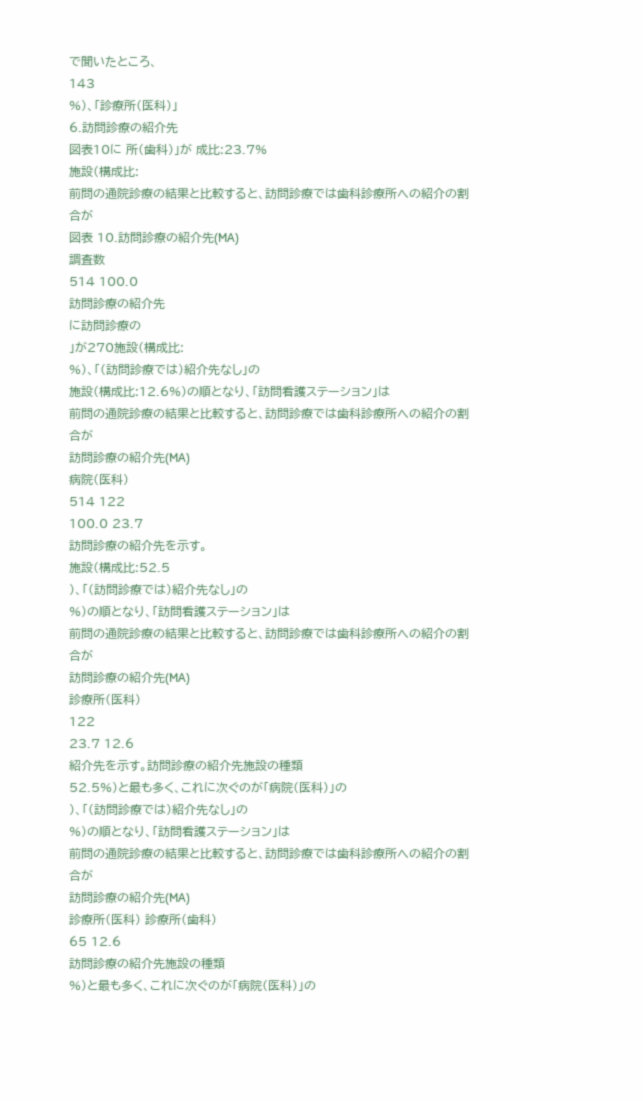で聞いたところ、
143
%)、「診療所(医科)」
6.訪問診療の紹介先
図表10に 所(歯科)」が 成比:23.7%
施設(構成比:
前問の通院診療の結果と比較すると、訪問診療では歯科診療所への紹介の割合が
図表 10.訪問診療の紹介先(MA)
調査数
514 100.0
訪問診療の紹介先
に訪問診療の
」が270施設(構成比:
%)、「(訪問診療では)紹介先なし」の
施設(構成比:12.6%)の順となり、「訪問看護ステーション」は
前問の通院診療の結果と比較すると、訪問診療では歯科診療所への紹介の割合が
訪問診療の紹介先(MA)
病院(医科)
514 122
100.0 23.7
訪問診療の紹介先を示す。
施設(構成比:52.5
)、「(訪問診療では)紹介先なし」の
%)の順となり、「訪問看護ステーション」は
前問の通院診療の結果と比較すると、訪問診療では歯科診療所への紹介の割合が
訪問診療の紹介先(MA)
診療所(医科)
122
23.7 12.6
紹介先を示す。訪問診療の紹介先施設の種類
52.5%)と最も多く、これに次ぐのが「病院(医科)」の
)、「(訪問診療では)紹介先なし」の
%)の順となり、「訪問看護ステーション」は
前問の通院診療の結果と比較すると、訪問診療では歯科診療所への紹介の割合が
訪問診療の紹介先(MA)
診療所(医科) 診療所(歯科)
65 12.6
訪問診療の紹介先施設の種類
%)と最も多く、これに次ぐのが「病院(医科)」の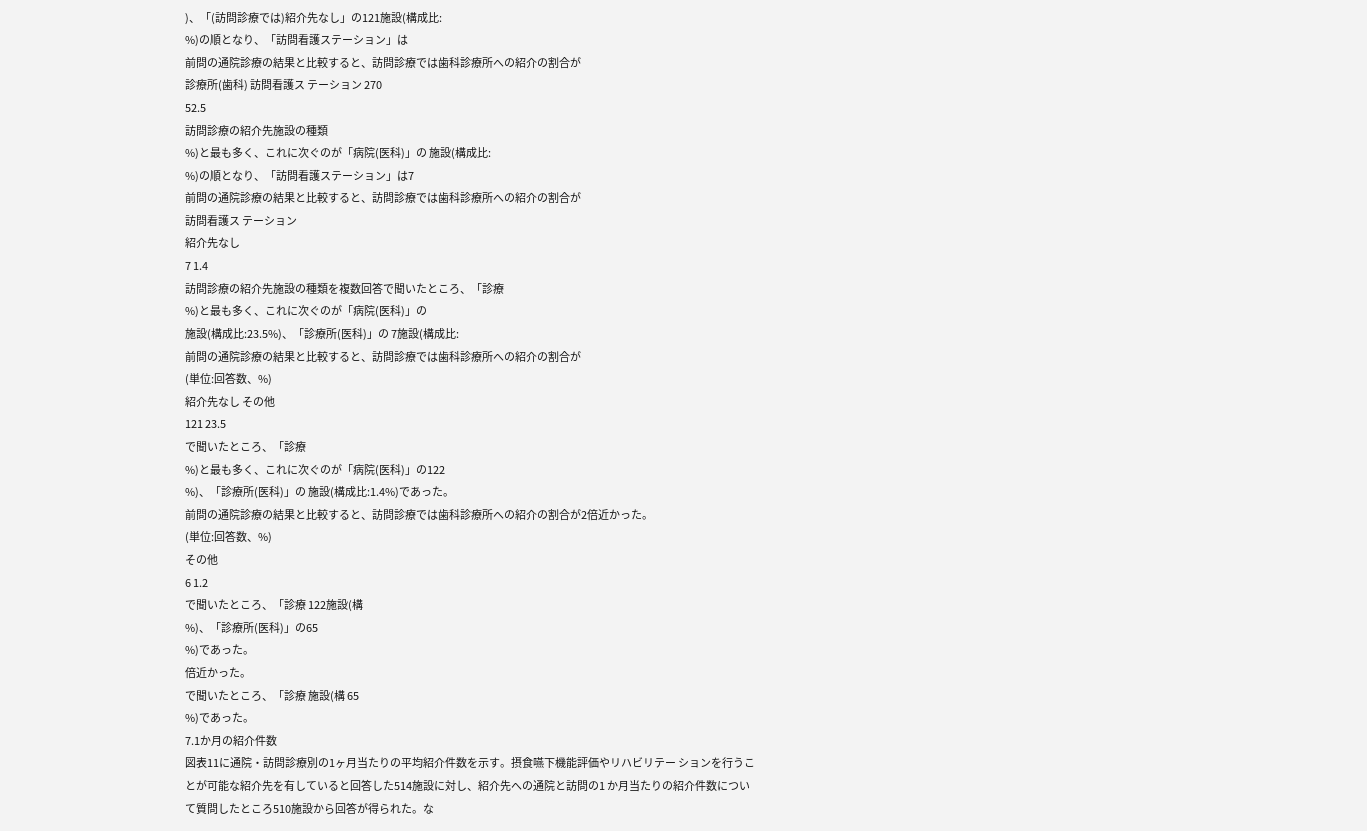)、「(訪問診療では)紹介先なし」の121施設(構成比:
%)の順となり、「訪問看護ステーション」は
前問の通院診療の結果と比較すると、訪問診療では歯科診療所への紹介の割合が
診療所(歯科) 訪問看護ス テーション 270
52.5
訪問診療の紹介先施設の種類
%)と最も多く、これに次ぐのが「病院(医科)」の 施設(構成比:
%)の順となり、「訪問看護ステーション」は7
前問の通院診療の結果と比較すると、訪問診療では歯科診療所への紹介の割合が
訪問看護ス テーション
紹介先なし
7 1.4
訪問診療の紹介先施設の種類を複数回答で聞いたところ、「診療
%)と最も多く、これに次ぐのが「病院(医科)」の
施設(構成比:23.5%)、「診療所(医科)」の 7施設(構成比:
前問の通院診療の結果と比較すると、訪問診療では歯科診療所への紹介の割合が
(単位:回答数、%)
紹介先なし その他
121 23.5
で聞いたところ、「診療
%)と最も多く、これに次ぐのが「病院(医科)」の122
%)、「診療所(医科)」の 施設(構成比:1.4%)であった。
前問の通院診療の結果と比較すると、訪問診療では歯科診療所への紹介の割合が2倍近かった。
(単位:回答数、%)
その他
6 1.2
で聞いたところ、「診療 122施設(構
%)、「診療所(医科)」の65
%)であった。
倍近かった。
で聞いたところ、「診療 施設(構 65
%)であった。
7.1か月の紹介件数
図表11に通院・訪問診療別の1ヶ月当たりの平均紹介件数を示す。摂食嚥下機能評価やリハビリテー ションを行うことが可能な紹介先を有していると回答した514施設に対し、紹介先への通院と訪問の1 か月当たりの紹介件数について質問したところ510施設から回答が得られた。な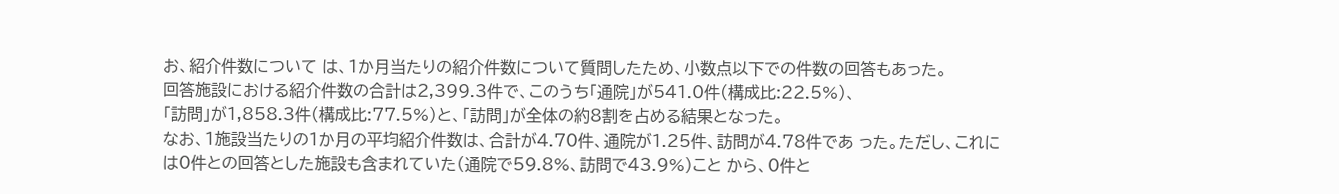お、紹介件数について は、1か月当たりの紹介件数について質問したため、小数点以下での件数の回答もあった。
回答施設における紹介件数の合計は2,399.3件で、このうち「通院」が541.0件(構成比:22.5%)、
「訪問」が1,858.3件(構成比:77.5%)と、「訪問」が全体の約8割を占める結果となった。
なお、1施設当たりの1か月の平均紹介件数は、合計が4.70件、通院が1.25件、訪問が4.78件であ った。ただし、これには0件との回答とした施設も含まれていた(通院で59.8%、訪問で43.9%)こと から、0件と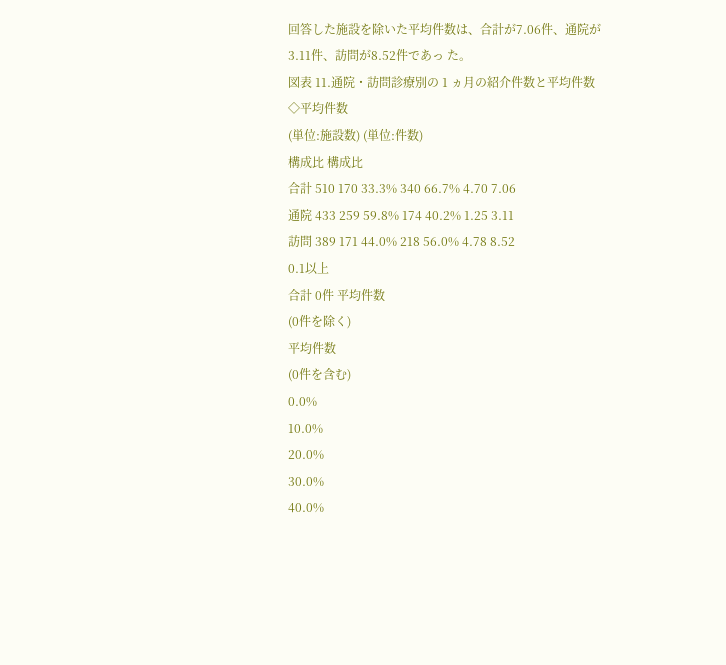回答した施設を除いた平均件数は、合計が7.06件、通院が3.11件、訪問が8.52件であっ た。
図表 11.通院・訪問診療別の 1 ヵ月の紹介件数と平均件数
◇平均件数
(単位:施設数) (単位:件数)
構成比 構成比
合計 510 170 33.3% 340 66.7% 4.70 7.06
通院 433 259 59.8% 174 40.2% 1.25 3.11
訪問 389 171 44.0% 218 56.0% 4.78 8.52
0.1以上
合計 0件 平均件数
(0件を除く)
平均件数
(0件を含む)
0.0%
10.0%
20.0%
30.0%
40.0%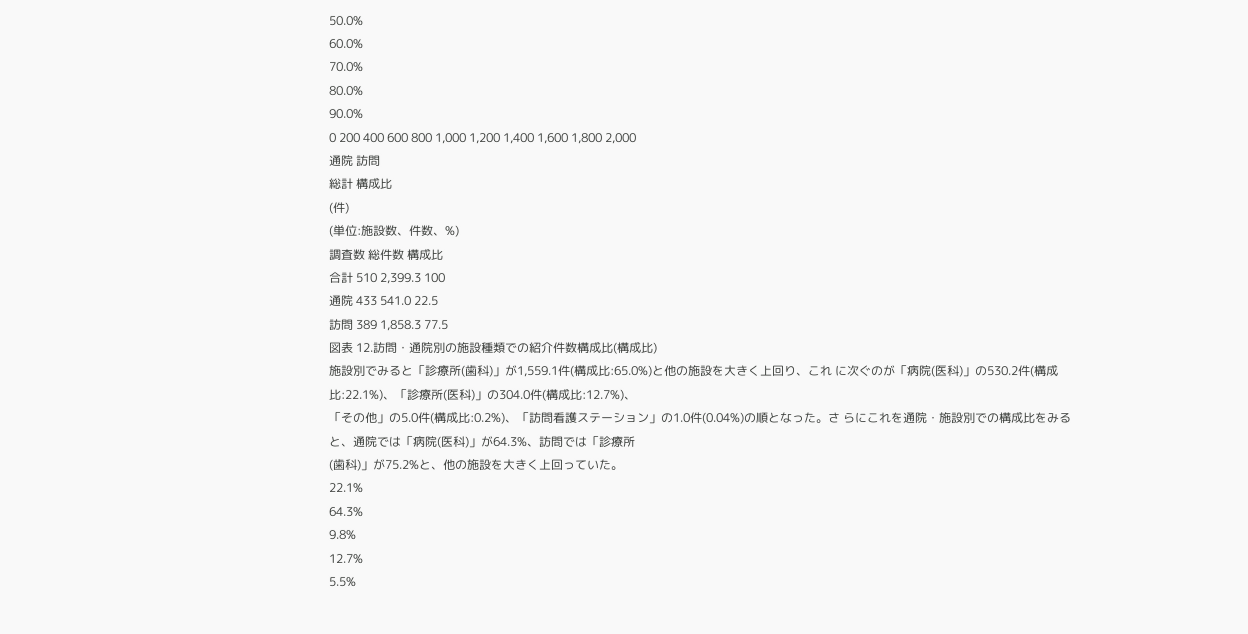50.0%
60.0%
70.0%
80.0%
90.0%
0 200 400 600 800 1,000 1,200 1,400 1,600 1,800 2,000
通院 訪問
総計 構成比
(件)
(単位:施設数、件数、%)
調査数 総件数 構成比
合計 510 2,399.3 100
通院 433 541.0 22.5
訪問 389 1,858.3 77.5
図表 12.訪問・通院別の施設種類での紹介件数構成比(構成比)
施設別でみると「診療所(歯科)」が1,559.1件(構成比:65.0%)と他の施設を大きく上回り、これ に次ぐのが「病院(医科)」の530.2件(構成比:22.1%)、「診療所(医科)」の304.0件(構成比:12.7%)、
「その他」の5.0件(構成比:0.2%)、「訪問看護ステーション」の1.0件(0.04%)の順となった。さ らにこれを通院・施設別での構成比をみると、通院では「病院(医科)」が64.3%、訪問では「診療所
(歯科)」が75.2%と、他の施設を大きく上回っていた。
22.1%
64.3%
9.8%
12.7%
5.5%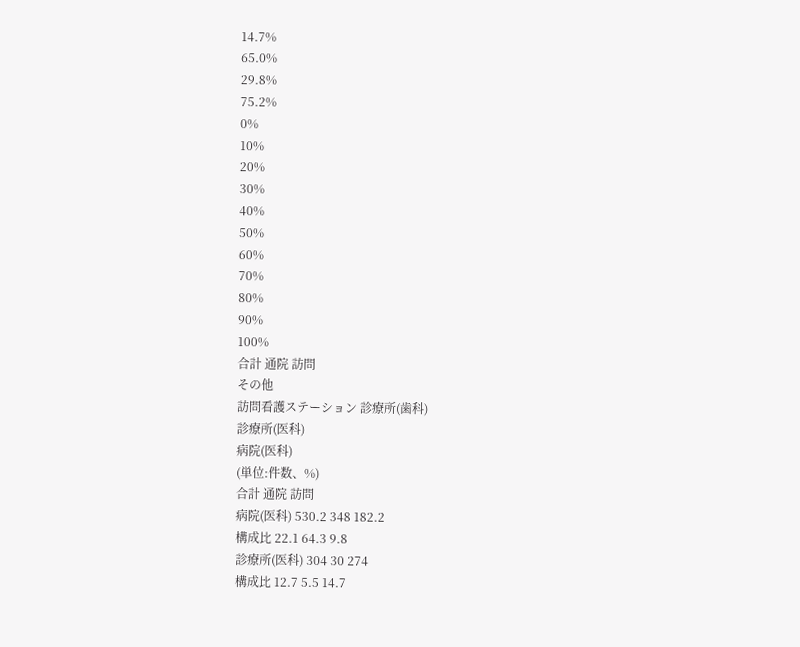14.7%
65.0%
29.8%
75.2%
0%
10%
20%
30%
40%
50%
60%
70%
80%
90%
100%
合計 通院 訪問
その他
訪問看護ステーション 診療所(歯科)
診療所(医科)
病院(医科)
(単位:件数、%)
合計 通院 訪問
病院(医科) 530.2 348 182.2
構成比 22.1 64.3 9.8
診療所(医科) 304 30 274
構成比 12.7 5.5 14.7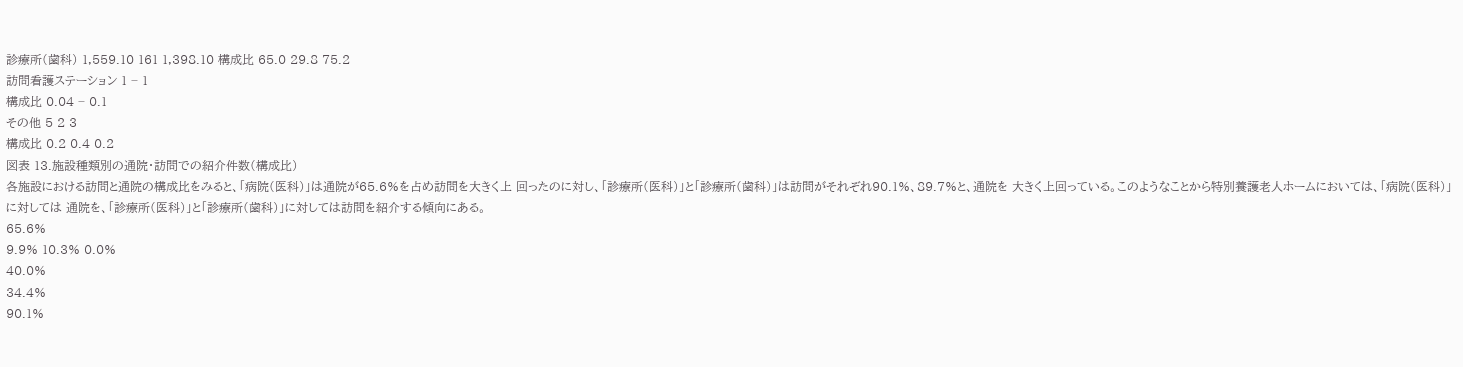診療所(歯科) 1,559.10 161 1,398.10 構成比 65.0 29.8 75.2
訪問看護ステーション 1 − 1
構成比 0.04 − 0.1
その他 5 2 3
構成比 0.2 0.4 0.2
図表 13.施設種類別の通院・訪問での紹介件数(構成比)
各施設における訪問と通院の構成比をみると、「病院(医科)」は通院が65.6%を占め訪問を大きく上 回ったのに対し、「診療所(医科)」と「診療所(歯科)」は訪問がそれぞれ90.1%、89.7%と、通院を 大きく上回っている。このようなことから特別養護老人ホームにおいては、「病院(医科)」に対しては 通院を、「診療所(医科)」と「診療所(歯科)」に対しては訪問を紹介する傾向にある。
65.6%
9.9% 10.3% 0.0%
40.0%
34.4%
90.1%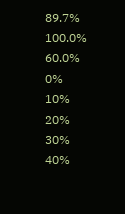89.7%
100.0%
60.0%
0%
10%
20%
30%
40%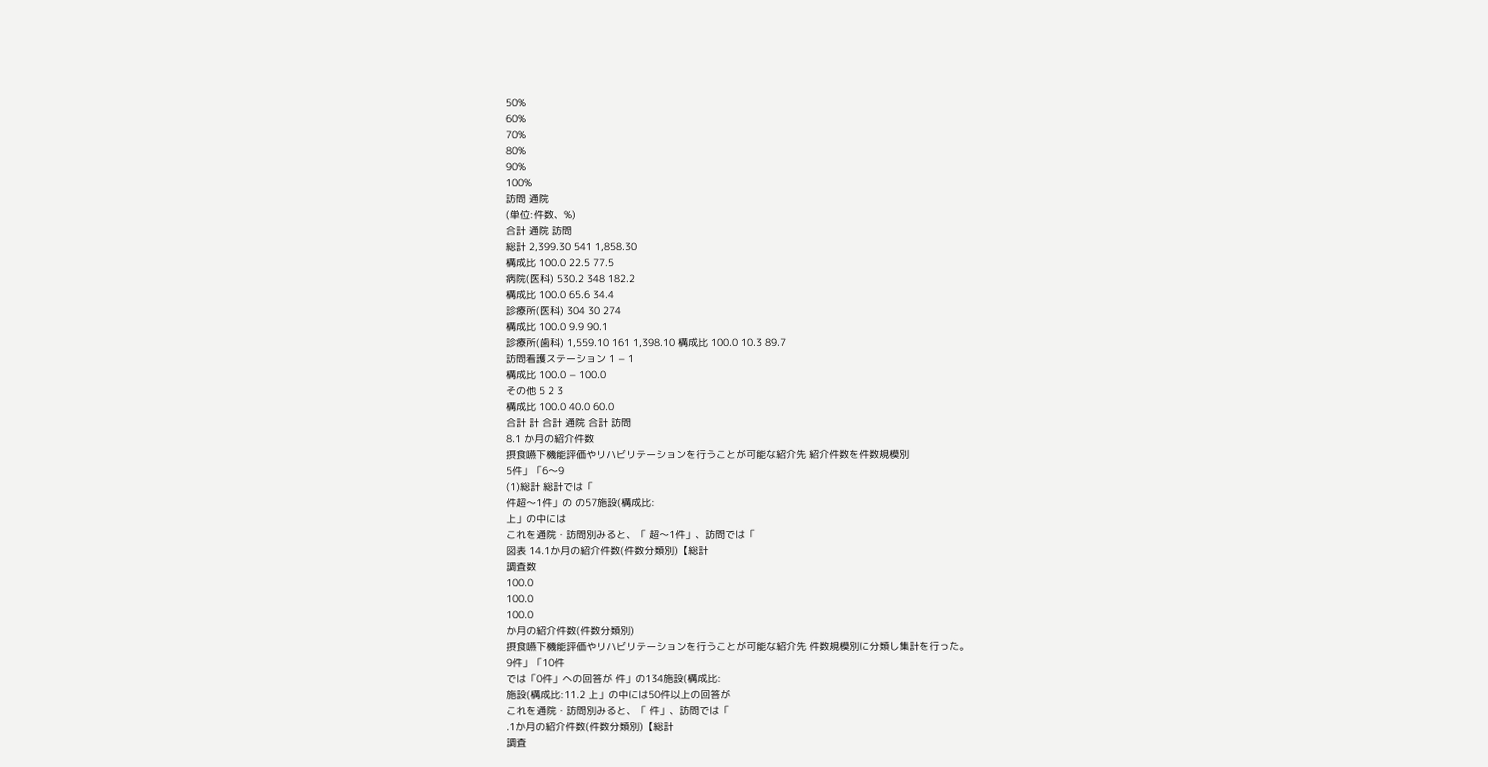50%
60%
70%
80%
90%
100%
訪問 通院
(単位:件数、%)
合計 通院 訪問
総計 2,399.30 541 1,858.30
構成比 100.0 22.5 77.5
病院(医科) 530.2 348 182.2
構成比 100.0 65.6 34.4
診療所(医科) 304 30 274
構成比 100.0 9.9 90.1
診療所(歯科) 1,559.10 161 1,398.10 構成比 100.0 10.3 89.7
訪問看護ステーション 1 − 1
構成比 100.0 − 100.0
その他 5 2 3
構成比 100.0 40.0 60.0
合計 計 合計 通院 合計 訪問
8.1 か月の紹介件数
摂食嚥下機能評価やリハビリテーションを行うことが可能な紹介先 紹介件数を件数規模別
5件」「6〜9
(1)総計 総計では「
件超〜1件」の の57施設(構成比:
上」の中には
これを通院・訪問別みると、「 超〜1件」、訪問では「
図表 14.1か月の紹介件数(件数分類別)【総計
調査数
100.0
100.0
100.0
か月の紹介件数(件数分類別)
摂食嚥下機能評価やリハビリテーションを行うことが可能な紹介先 件数規模別に分類し集計を行った。
9件」「10件
では「0件」への回答が 件」の134施設(構成比:
施設(構成比:11.2 上」の中には50件以上の回答が
これを通院・訪問別みると、「 件」、訪問では「
.1か月の紹介件数(件数分類別)【総計
調査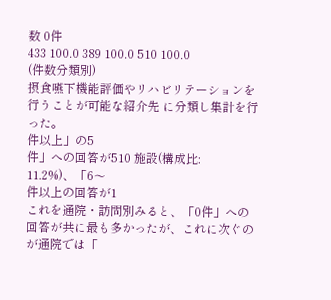数 0件
433 100.0 389 100.0 510 100.0
(件数分類別)
摂食嚥下機能評価やリハビリテーションを行うことが可能な紹介先 に分類し集計を行った。
件以上」の5
件」への回答が510 施設(構成比:
11.2%)、「6〜
件以上の回答が1
これを通院・訪問別みると、「0件」への回答が共に最も多かったが、これに次ぐのが通院では「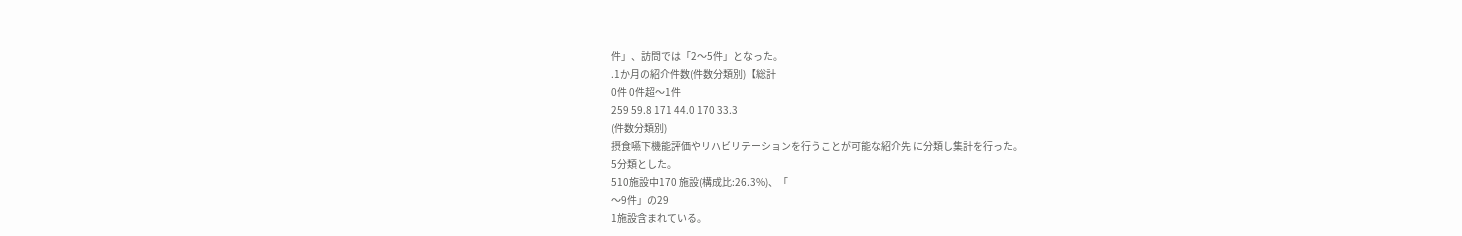件」、訪問では「2〜5件」となった。
.1か月の紹介件数(件数分類別)【総計
0件 0件超〜1件
259 59.8 171 44.0 170 33.3
(件数分類別)
摂食嚥下機能評価やリハビリテーションを行うことが可能な紹介先 に分類し集計を行った。
5分類とした。
510施設中170 施設(構成比:26.3%)、「
〜9件」の29
1施設含まれている。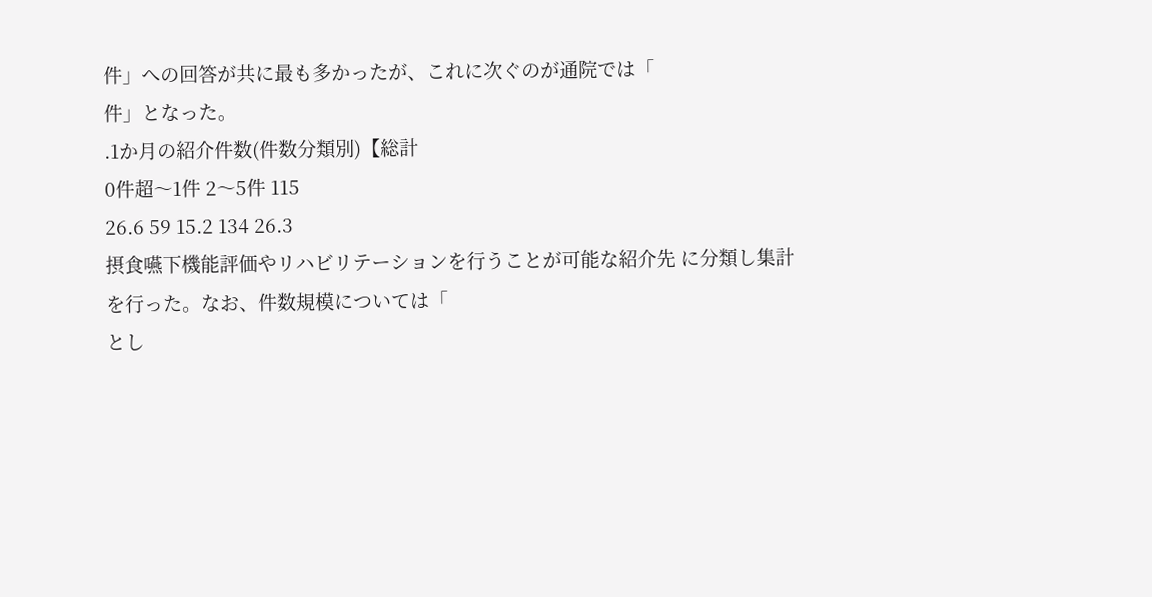件」への回答が共に最も多かったが、これに次ぐのが通院では「
件」となった。
.1か月の紹介件数(件数分類別)【総計
0件超〜1件 2〜5件 115
26.6 59 15.2 134 26.3
摂食嚥下機能評価やリハビリテーションを行うことが可能な紹介先 に分類し集計を行った。なお、件数規模については「
とし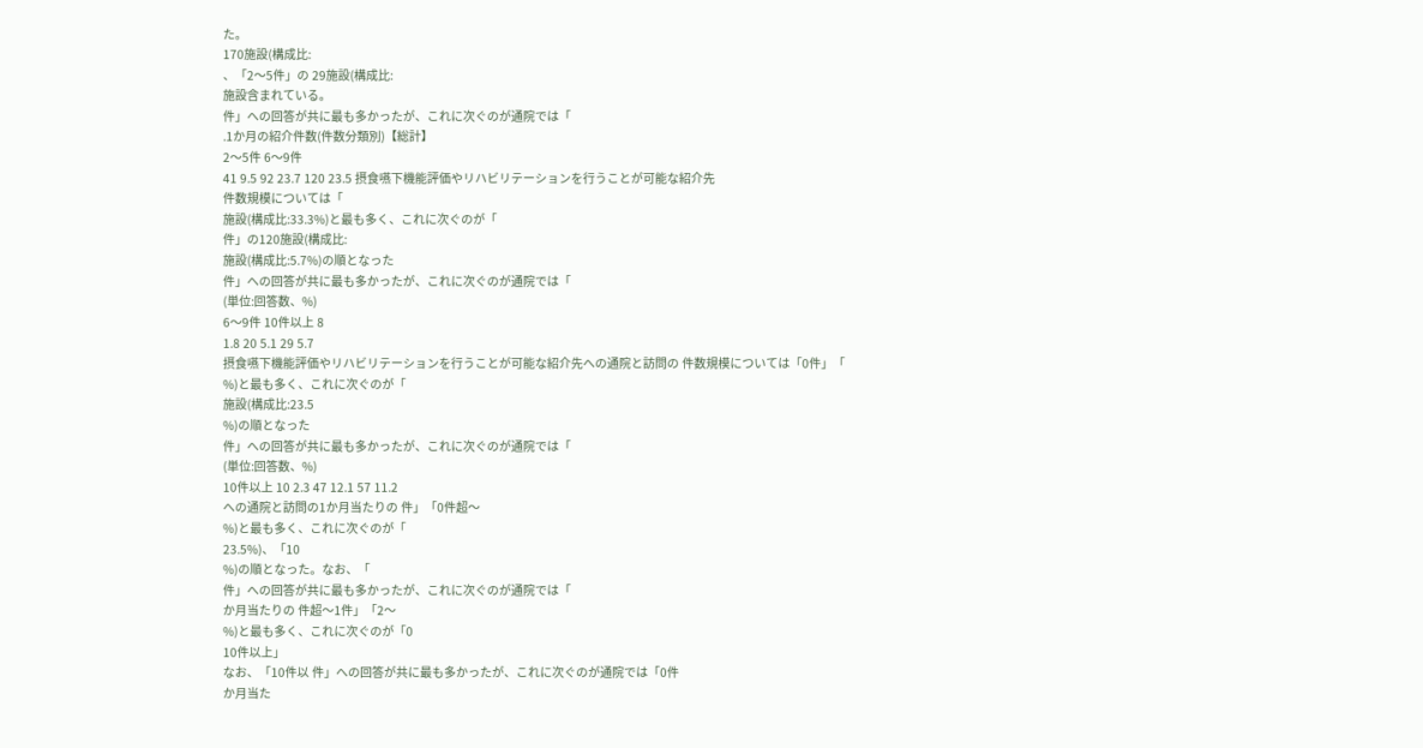た。
170施設(構成比:
、「2〜5件」の 29施設(構成比:
施設含まれている。
件」への回答が共に最も多かったが、これに次ぐのが通院では「
.1か月の紹介件数(件数分類別)【総計】
2〜5件 6〜9件
41 9.5 92 23.7 120 23.5 摂食嚥下機能評価やリハビリテーションを行うことが可能な紹介先
件数規模については「
施設(構成比:33.3%)と最も多く、これに次ぐのが「
件」の120施設(構成比:
施設(構成比:5.7%)の順となった
件」への回答が共に最も多かったが、これに次ぐのが通院では「
(単位:回答数、%)
6〜9件 10件以上 8
1.8 20 5.1 29 5.7
摂食嚥下機能評価やリハビリテーションを行うことが可能な紹介先への通院と訪問の 件数規模については「0件」「
%)と最も多く、これに次ぐのが「
施設(構成比:23.5
%)の順となった
件」への回答が共に最も多かったが、これに次ぐのが通院では「
(単位:回答数、%)
10件以上 10 2.3 47 12.1 57 11.2
への通院と訪問の1か月当たりの 件」「0件超〜
%)と最も多く、これに次ぐのが「
23.5%)、「10
%)の順となった。なお、「
件」への回答が共に最も多かったが、これに次ぐのが通院では「
か月当たりの 件超〜1件」「2〜
%)と最も多く、これに次ぐのが「0
10件以上」
なお、「10件以 件」への回答が共に最も多かったが、これに次ぐのが通院では「0件
か月当た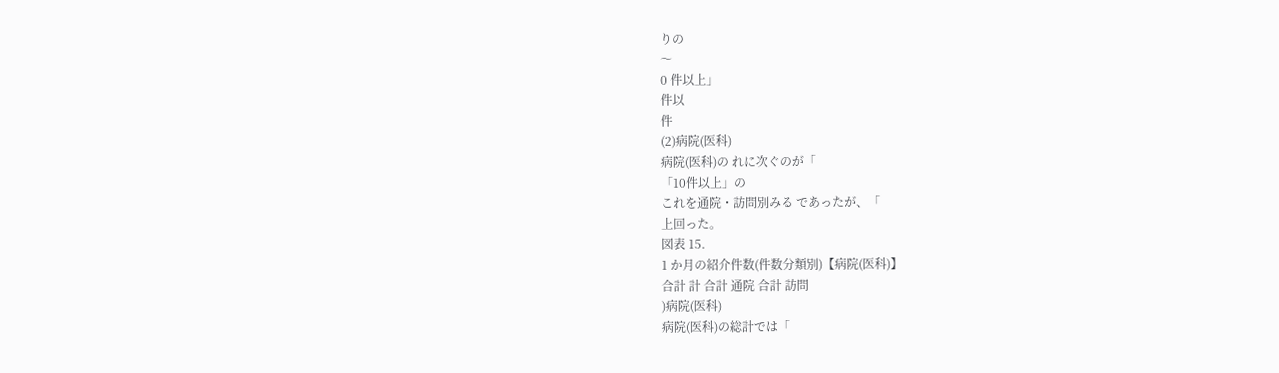りの
〜
0 件以上」
件以
件
(2)病院(医科)
病院(医科)の れに次ぐのが「
「10件以上」の
これを通院・訪問別みる であったが、「
上回った。
図表 15.
1 か月の紹介件数(件数分類別)【病院(医科)】
合計 計 合計 通院 合計 訪問
)病院(医科)
病院(医科)の総計では「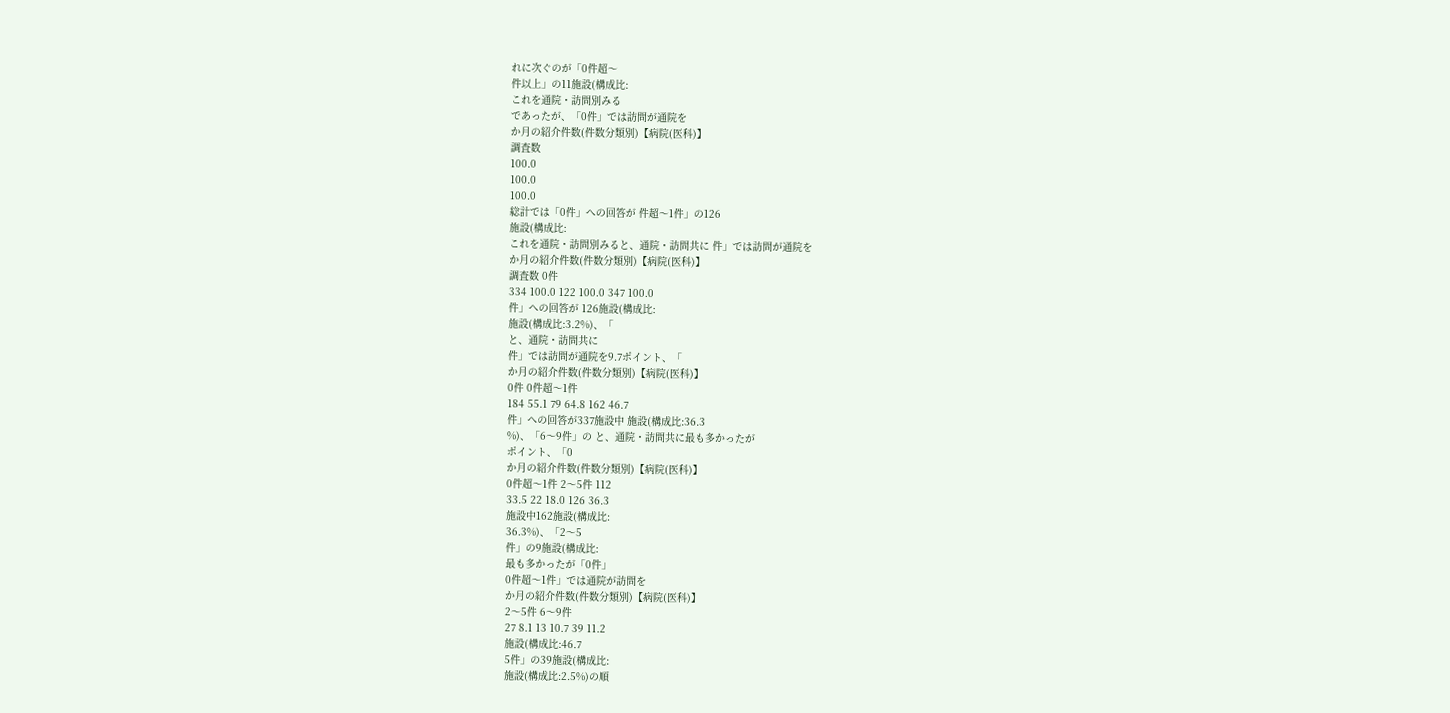れに次ぐのが「0件超〜
件以上」の11施設(構成比:
これを通院・訪問別みる
であったが、「0件」では訪問が通院を
か月の紹介件数(件数分類別)【病院(医科)】
調査数
100.0
100.0
100.0
総計では「0件」への回答が 件超〜1件」の126
施設(構成比:
これを通院・訪問別みると、通院・訪問共に 件」では訪問が通院を
か月の紹介件数(件数分類別)【病院(医科)】
調査数 0件
334 100.0 122 100.0 347 100.0
件」への回答が 126施設(構成比:
施設(構成比:3.2%)、「
と、通院・訪問共に
件」では訪問が通院を9.7ポイント、「
か月の紹介件数(件数分類別)【病院(医科)】
0件 0件超〜1件
184 55.1 79 64.8 162 46.7
件」への回答が337施設中 施設(構成比:36.3
%)、「6〜9件」の と、通院・訪問共に最も多かったが
ポイント、「0
か月の紹介件数(件数分類別)【病院(医科)】
0件超〜1件 2〜5件 112
33.5 22 18.0 126 36.3
施設中162施設(構成比:
36.3%)、「2〜5
件」の9施設(構成比:
最も多かったが「0件」
0件超〜1件」では通院が訪問を
か月の紹介件数(件数分類別)【病院(医科)】
2〜5件 6〜9件
27 8.1 13 10.7 39 11.2
施設(構成比:46.7
5件」の39施設(構成比:
施設(構成比:2.5%)の順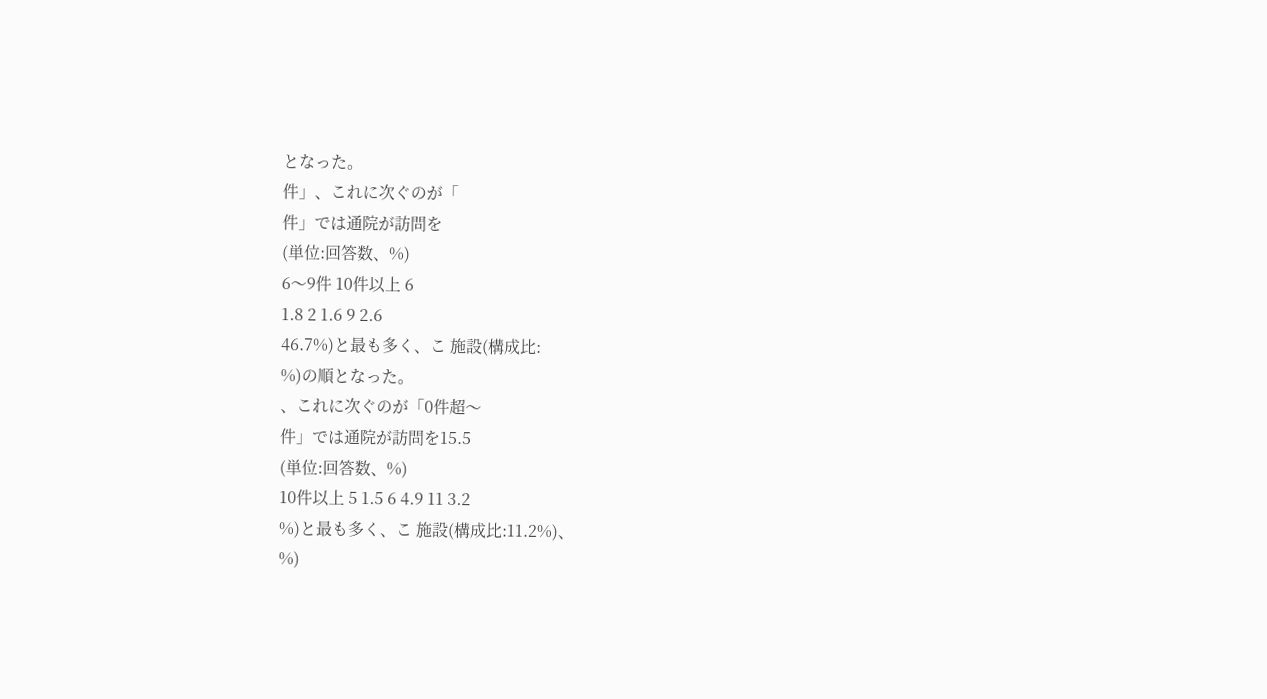となった。
件」、これに次ぐのが「
件」では通院が訪問を
(単位:回答数、%)
6〜9件 10件以上 6
1.8 2 1.6 9 2.6
46.7%)と最も多く、こ 施設(構成比:
%)の順となった。
、これに次ぐのが「0件超〜
件」では通院が訪問を15.5
(単位:回答数、%)
10件以上 5 1.5 6 4.9 11 3.2
%)と最も多く、こ 施設(構成比:11.2%)、
%)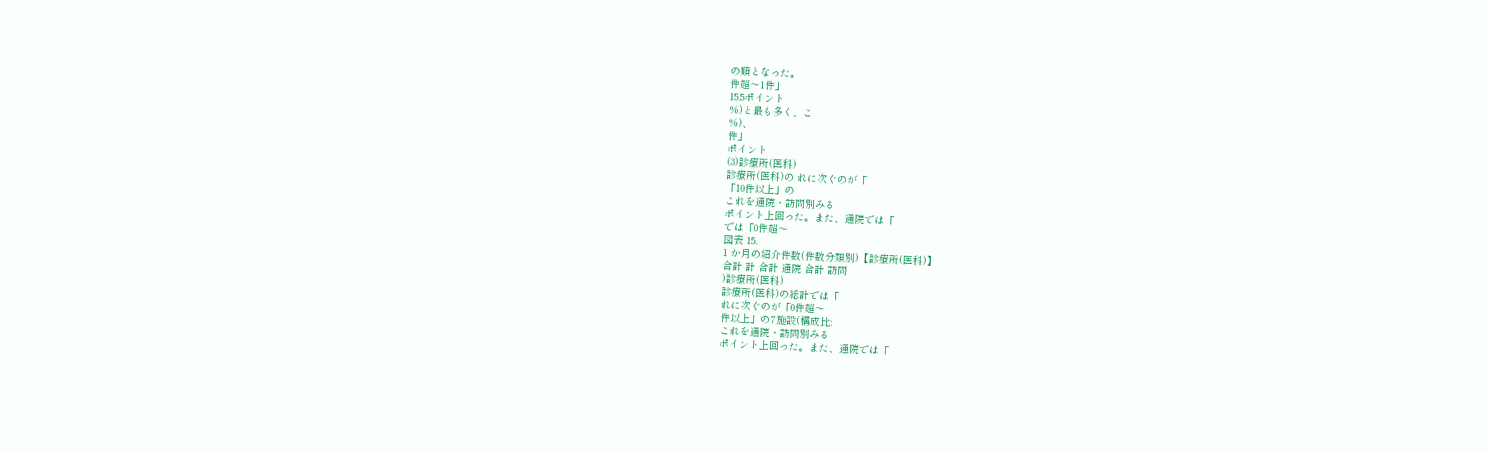の順となった。
件超〜1件」
15.5ポイント
%)と最も多く、こ
%)、
件」
ポイント
(3)診療所(医科)
診療所(医科)の れに次ぐのが「
「10件以上」の
これを通院・訪問別みる
ポイント上回った。また、通院では「
では「0件超〜
図表 15.
1 か月の紹介件数(件数分類別)【診療所(医科)】
合計 計 合計 通院 合計 訪問
)診療所(医科)
診療所(医科)の総計では「
れに次ぐのが「0件超〜
件以上」の7施設(構成比:
これを通院・訪問別みる
ポイント上回った。また、通院では「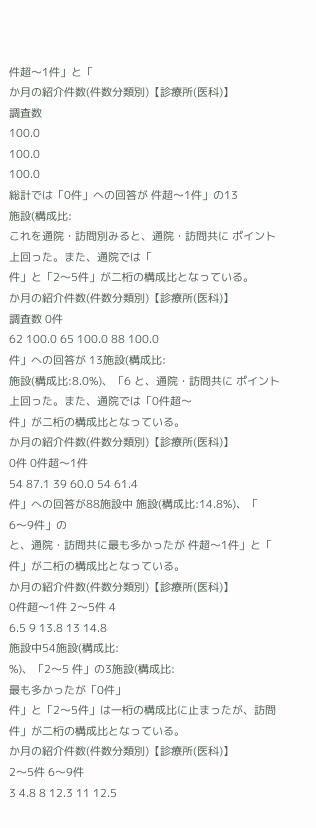件超〜1件」と「
か月の紹介件数(件数分類別)【診療所(医科)】
調査数
100.0
100.0
100.0
総計では「0件」への回答が 件超〜1件」の13
施設(構成比:
これを通院・訪問別みると、通院・訪問共に ポイント上回った。また、通院では「
件」と「2〜5件」が二桁の構成比となっている。
か月の紹介件数(件数分類別)【診療所(医科)】
調査数 0件
62 100.0 65 100.0 88 100.0
件」への回答が 13施設(構成比:
施設(構成比:8.0%)、「6 と、通院・訪問共に ポイント上回った。また、通院では「0件超〜
件」が二桁の構成比となっている。
か月の紹介件数(件数分類別)【診療所(医科)】
0件 0件超〜1件
54 87.1 39 60.0 54 61.4
件」への回答が88施設中 施設(構成比:14.8%)、「
6〜9件」の
と、通院・訪問共に最も多かったが 件超〜1件」と「
件」が二桁の構成比となっている。
か月の紹介件数(件数分類別)【診療所(医科)】
0件超〜1件 2〜5件 4
6.5 9 13.8 13 14.8
施設中54施設(構成比:
%)、「2〜5 件」の3施設(構成比:
最も多かったが「0件」
件」と「2〜5件」は一桁の構成比に止まったが、訪問 件」が二桁の構成比となっている。
か月の紹介件数(件数分類別)【診療所(医科)】
2〜5件 6〜9件
3 4.8 8 12.3 11 12.5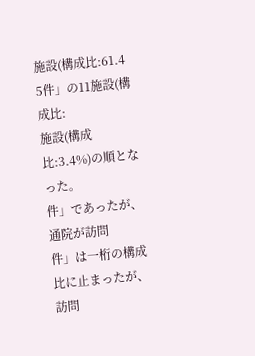施設(構成比:61.4
5件」の11施設(構成比:
施設(構成比:3.4%)の順となった。
件」であったが、通院が訪問
件」は一桁の構成比に止まったが、訪問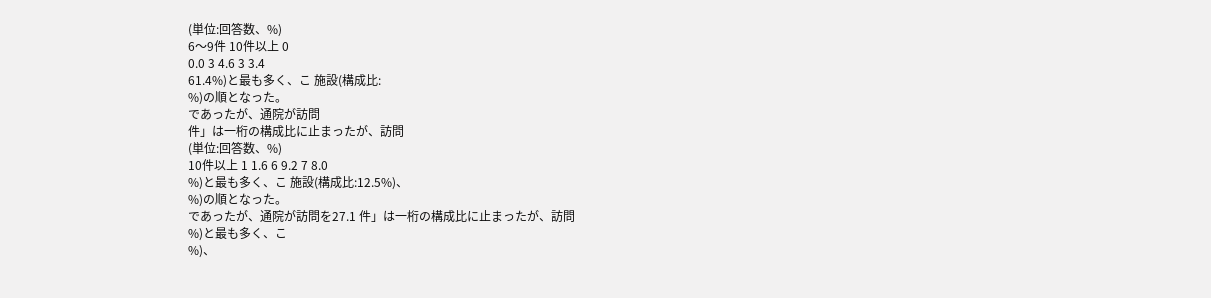(単位:回答数、%)
6〜9件 10件以上 0
0.0 3 4.6 3 3.4
61.4%)と最も多く、こ 施設(構成比:
%)の順となった。
であったが、通院が訪問
件」は一桁の構成比に止まったが、訪問
(単位:回答数、%)
10件以上 1 1.6 6 9.2 7 8.0
%)と最も多く、こ 施設(構成比:12.5%)、
%)の順となった。
であったが、通院が訪問を27.1 件」は一桁の構成比に止まったが、訪問
%)と最も多く、こ
%)、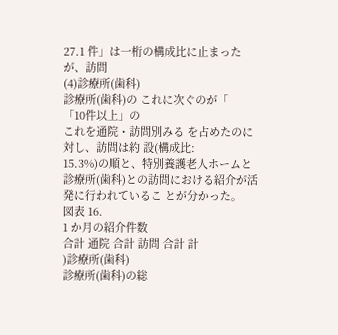27.1 件」は一桁の構成比に止まったが、訪問
(4)診療所(歯科)
診療所(歯科)の これに次ぐのが「
「10件以上」の
これを通院・訪問別みる を占めたのに対し、訪問は約 設(構成比:
15.3%)の順と、特別養護老人ホームと診療所(歯科)との訪問における紹介が活発に行われているこ とが分かった。
図表 16.
1 か月の紹介件数
合計 通院 合計 訪問 合計 計
)診療所(歯科)
診療所(歯科)の総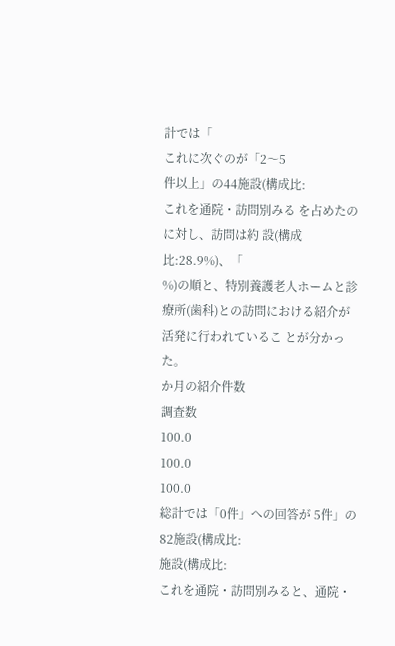計では「
これに次ぐのが「2〜5
件以上」の44施設(構成比:
これを通院・訪問別みる を占めたのに対し、訪問は約 設(構成比:28.9%)、「
%)の順と、特別養護老人ホームと診療所(歯科)との訪問における紹介が活発に行われているこ とが分かった。
か月の紹介件数
調査数
100.0
100.0
100.0
総計では「0件」への回答が 5件」の82施設(構成比:
施設(構成比:
これを通院・訪問別みると、通院・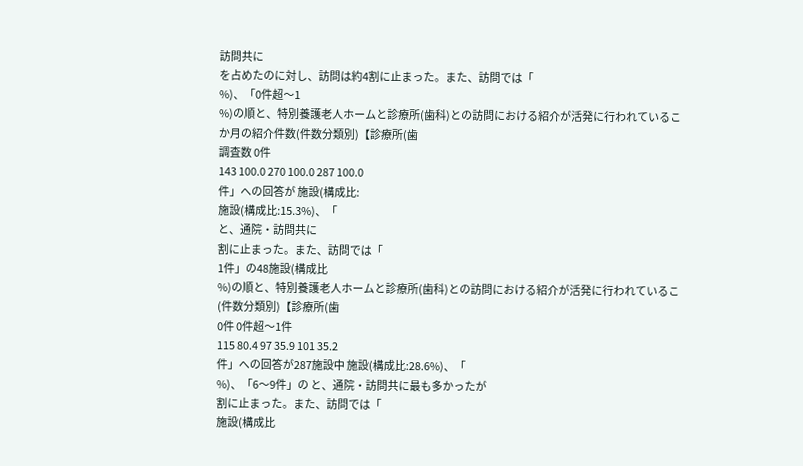訪問共に
を占めたのに対し、訪問は約4割に止まった。また、訪問では「
%)、「0件超〜1
%)の順と、特別養護老人ホームと診療所(歯科)との訪問における紹介が活発に行われているこ
か月の紹介件数(件数分類別)【診療所(歯
調査数 0件
143 100.0 270 100.0 287 100.0
件」への回答が 施設(構成比:
施設(構成比:15.3%)、「
と、通院・訪問共に
割に止まった。また、訪問では「
1件」の48施設(構成比
%)の順と、特別養護老人ホームと診療所(歯科)との訪問における紹介が活発に行われているこ
(件数分類別)【診療所(歯
0件 0件超〜1件
115 80.4 97 35.9 101 35.2
件」への回答が287施設中 施設(構成比:28.6%)、「
%)、「6〜9件」の と、通院・訪問共に最も多かったが
割に止まった。また、訪問では「
施設(構成比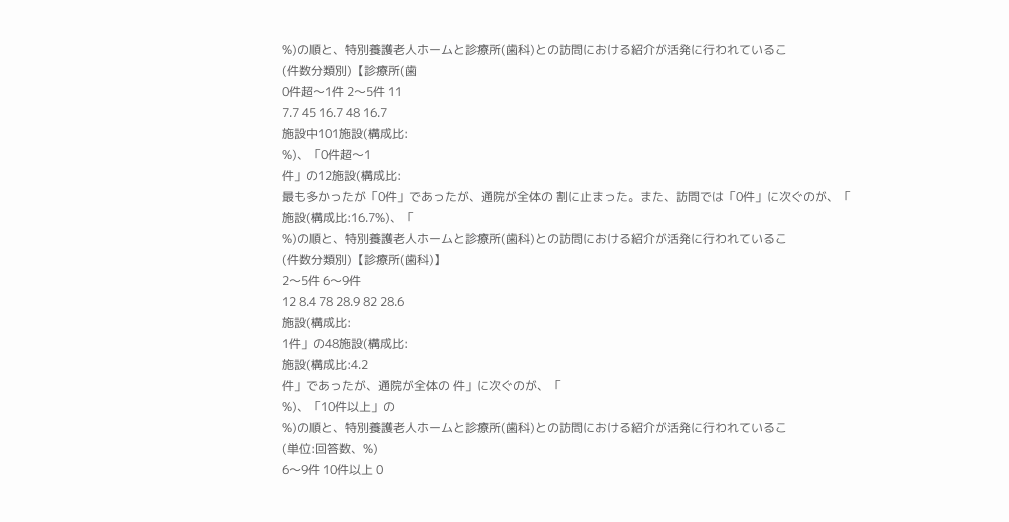%)の順と、特別養護老人ホームと診療所(歯科)との訪問における紹介が活発に行われているこ
(件数分類別)【診療所(歯
0件超〜1件 2〜5件 11
7.7 45 16.7 48 16.7
施設中101施設(構成比:
%)、「0件超〜1
件」の12施設(構成比:
最も多かったが「0件」であったが、通院が全体の 割に止まった。また、訪問では「0件」に次ぐのが、「
施設(構成比:16.7%)、「
%)の順と、特別養護老人ホームと診療所(歯科)との訪問における紹介が活発に行われているこ
(件数分類別)【診療所(歯科)】
2〜5件 6〜9件
12 8.4 78 28.9 82 28.6
施設(構成比:
1件」の48施設(構成比:
施設(構成比:4.2
件」であったが、通院が全体の 件」に次ぐのが、「
%)、「10件以上」の
%)の順と、特別養護老人ホームと診療所(歯科)との訪問における紹介が活発に行われているこ
(単位:回答数、%)
6〜9件 10件以上 0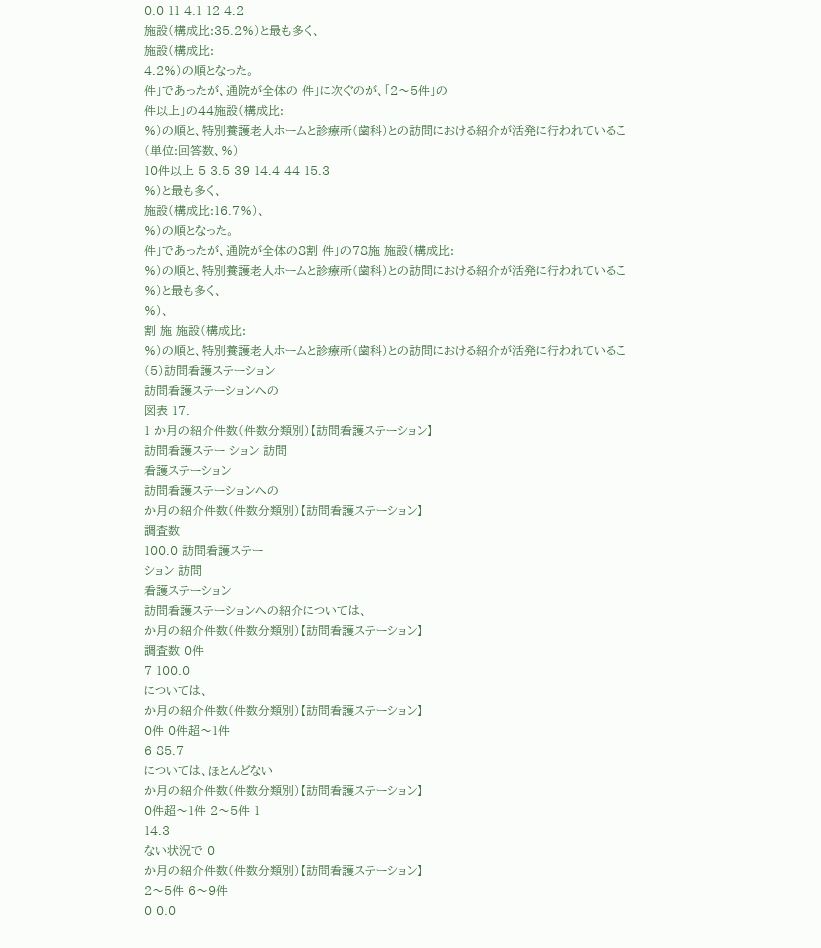0.0 11 4.1 12 4.2
施設(構成比:35.2%)と最も多く、
施設(構成比:
4.2%)の順となった。
件」であったが、通院が全体の 件」に次ぐのが、「2〜5件」の
件以上」の44施設(構成比:
%)の順と、特別養護老人ホームと診療所(歯科)との訪問における紹介が活発に行われているこ
(単位:回答数、%)
10件以上 5 3.5 39 14.4 44 15.3
%)と最も多く、
施設(構成比:16.7%)、
%)の順となった。
件」であったが、通院が全体の8割 件」の78施 施設(構成比:
%)の順と、特別養護老人ホームと診療所(歯科)との訪問における紹介が活発に行われているこ
%)と最も多く、
%)、
割 施 施設(構成比:
%)の順と、特別養護老人ホームと診療所(歯科)との訪問における紹介が活発に行われているこ
(5)訪問看護ステーション
訪問看護ステーションへの
図表 17.
1 か月の紹介件数(件数分類別)【訪問看護ステーション】
訪問看護ステー ション 訪問
看護ステーション
訪問看護ステーションへの
か月の紹介件数(件数分類別)【訪問看護ステーション】
調査数
100.0 訪問看護ステー
ション 訪問
看護ステーション
訪問看護ステーションへの紹介については、
か月の紹介件数(件数分類別)【訪問看護ステーション】
調査数 0件
7 100.0
については、
か月の紹介件数(件数分類別)【訪問看護ステーション】
0件 0件超〜1件
6 85.7
については、ほとんどない
か月の紹介件数(件数分類別)【訪問看護ステーション】
0件超〜1件 2〜5件 1
14.3
ない状況で 0
か月の紹介件数(件数分類別)【訪問看護ステーション】
2〜5件 6〜9件
0 0.0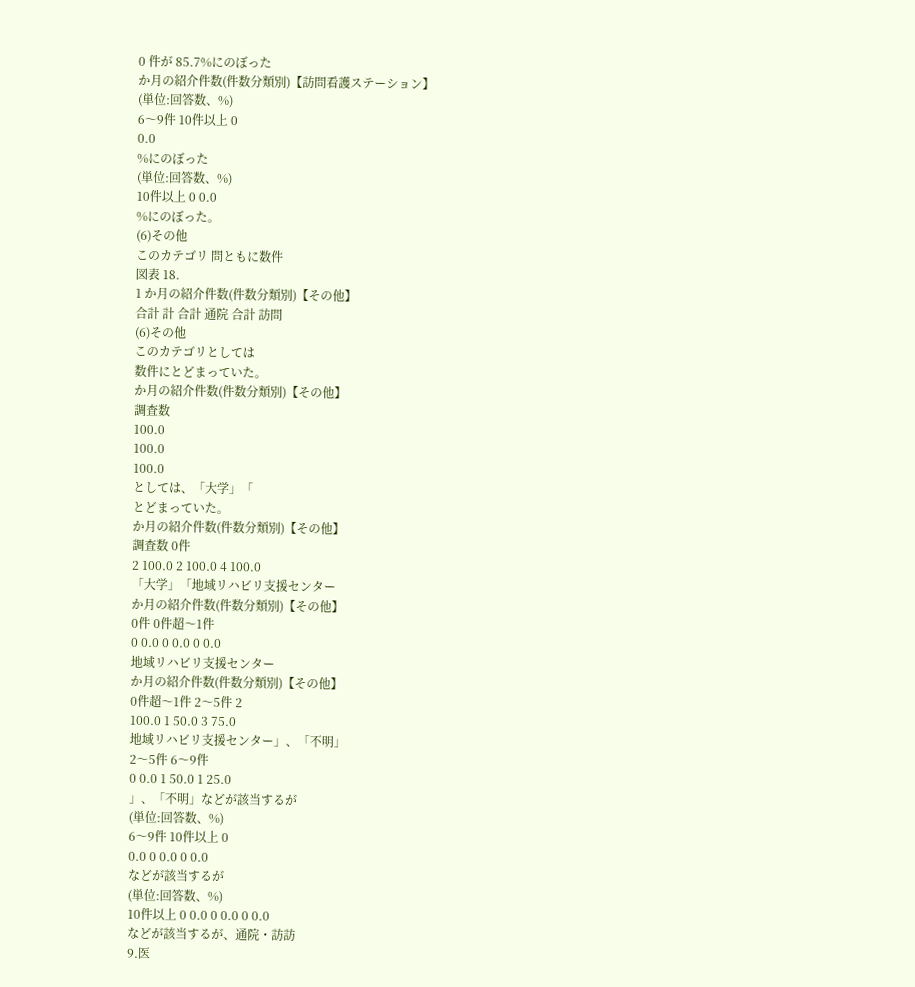0 件が 85.7%にのぼった
か月の紹介件数(件数分類別)【訪問看護ステーション】
(単位:回答数、%)
6〜9件 10件以上 0
0.0
%にのぼった
(単位:回答数、%)
10件以上 0 0.0
%にのぼった。
(6)その他
このカテゴリ 問ともに数件
図表 18.
1 か月の紹介件数(件数分類別)【その他】
合計 計 合計 通院 合計 訪問
(6)その他
このカテゴリとしては
数件にとどまっていた。
か月の紹介件数(件数分類別)【その他】
調査数
100.0
100.0
100.0
としては、「大学」「
とどまっていた。
か月の紹介件数(件数分類別)【その他】
調査数 0件
2 100.0 2 100.0 4 100.0
「大学」「地域リハビリ支援センター
か月の紹介件数(件数分類別)【その他】
0件 0件超〜1件
0 0.0 0 0.0 0 0.0
地域リハビリ支援センター
か月の紹介件数(件数分類別)【その他】
0件超〜1件 2〜5件 2
100.0 1 50.0 3 75.0
地域リハビリ支援センター」、「不明」
2〜5件 6〜9件
0 0.0 1 50.0 1 25.0
」、「不明」などが該当するが
(単位:回答数、%)
6〜9件 10件以上 0
0.0 0 0.0 0 0.0
などが該当するが
(単位:回答数、%)
10件以上 0 0.0 0 0.0 0 0.0
などが該当するが、通院・訪訪
9.医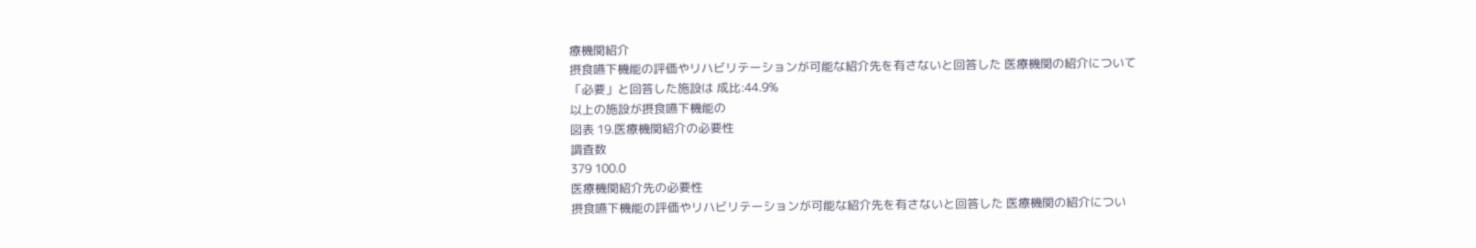療機関紹介
摂食嚥下機能の評価やリハビリテーションが可能な紹介先を有さないと回答した 医療機関の紹介について
「必要」と回答した施設は 成比:44.9%
以上の施設が摂食嚥下機能の
図表 19.医療機関紹介の必要性
調査数
379 100.0
医療機関紹介先の必要性
摂食嚥下機能の評価やリハビリテーションが可能な紹介先を有さないと回答した 医療機関の紹介につい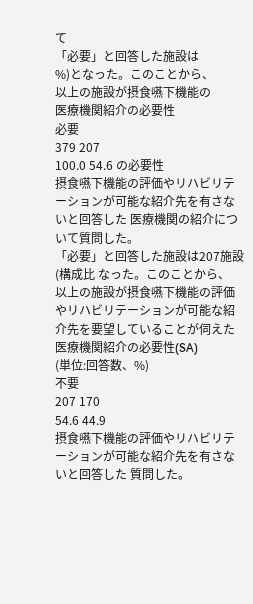て
「必要」と回答した施設は
%)となった。このことから、
以上の施設が摂食嚥下機能の
医療機関紹介の必要性
必要
379 207
100.0 54.6 の必要性
摂食嚥下機能の評価やリハビリテーションが可能な紹介先を有さないと回答した 医療機関の紹介について質問した。
「必要」と回答した施設は207施設(構成比 なった。このことから、
以上の施設が摂食嚥下機能の評価やリハビリテーションが可能な紹介先を要望していることが伺えた
医療機関紹介の必要性(SA)
(単位:回答数、%)
不要
207 170
54.6 44.9
摂食嚥下機能の評価やリハビリテーションが可能な紹介先を有さないと回答した 質問した。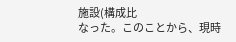施設(構成比
なった。このことから、現時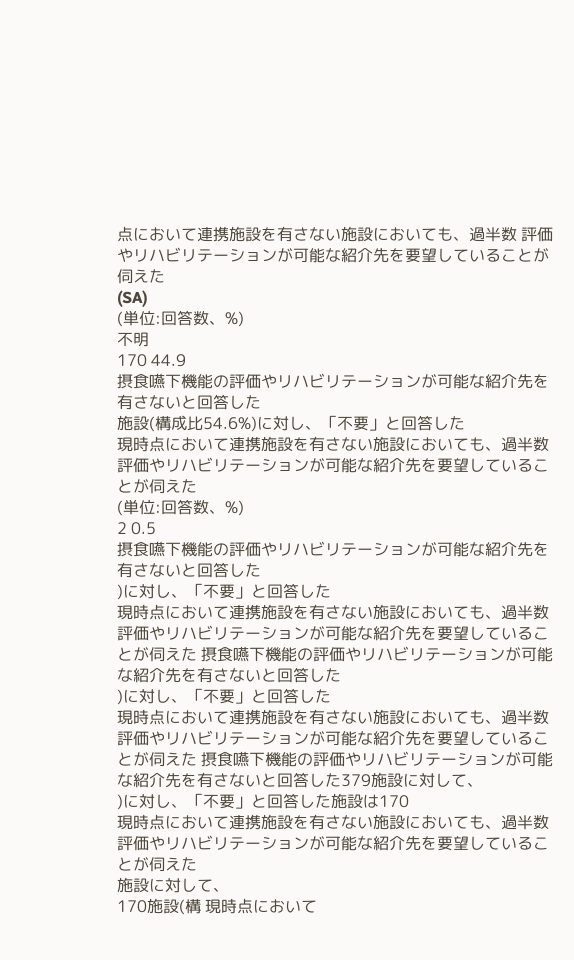点において連携施設を有さない施設においても、過半数 評価やリハビリテーションが可能な紹介先を要望していることが伺えた
(SA)
(単位:回答数、%)
不明
170 44.9
摂食嚥下機能の評価やリハビリテーションが可能な紹介先を有さないと回答した
施設(構成比54.6%)に対し、「不要」と回答した
現時点において連携施設を有さない施設においても、過半数 評価やリハビリテーションが可能な紹介先を要望していることが伺えた
(単位:回答数、%)
2 0.5
摂食嚥下機能の評価やリハビリテーションが可能な紹介先を有さないと回答した
)に対し、「不要」と回答した
現時点において連携施設を有さない施設においても、過半数 評価やリハビリテーションが可能な紹介先を要望していることが伺えた 摂食嚥下機能の評価やリハビリテーションが可能な紹介先を有さないと回答した
)に対し、「不要」と回答した
現時点において連携施設を有さない施設においても、過半数 評価やリハビリテーションが可能な紹介先を要望していることが伺えた 摂食嚥下機能の評価やリハビリテーションが可能な紹介先を有さないと回答した379施設に対して、
)に対し、「不要」と回答した施設は170
現時点において連携施設を有さない施設においても、過半数 評価やリハビリテーションが可能な紹介先を要望していることが伺えた
施設に対して、
170施設(構 現時点において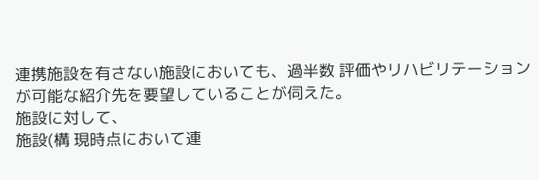連携施設を有さない施設においても、過半数 評価やリハビリテーションが可能な紹介先を要望していることが伺えた。
施設に対して、
施設(構 現時点において連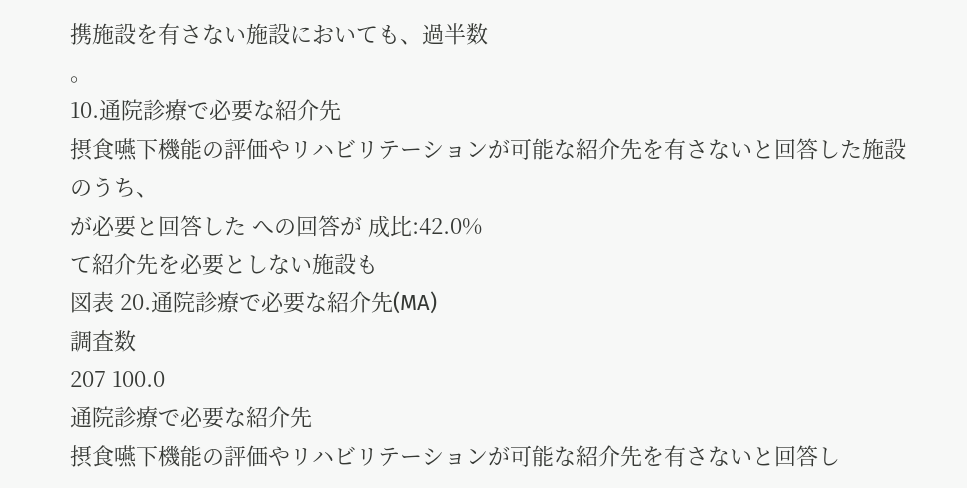携施設を有さない施設においても、過半数
。
10.通院診療で必要な紹介先
摂食嚥下機能の評価やリハビリテーションが可能な紹介先を有さないと回答した施設のうち、
が必要と回答した への回答が 成比:42.0%
て紹介先を必要としない施設も
図表 20.通院診療で必要な紹介先(MA)
調査数
207 100.0
通院診療で必要な紹介先
摂食嚥下機能の評価やリハビリテーションが可能な紹介先を有さないと回答し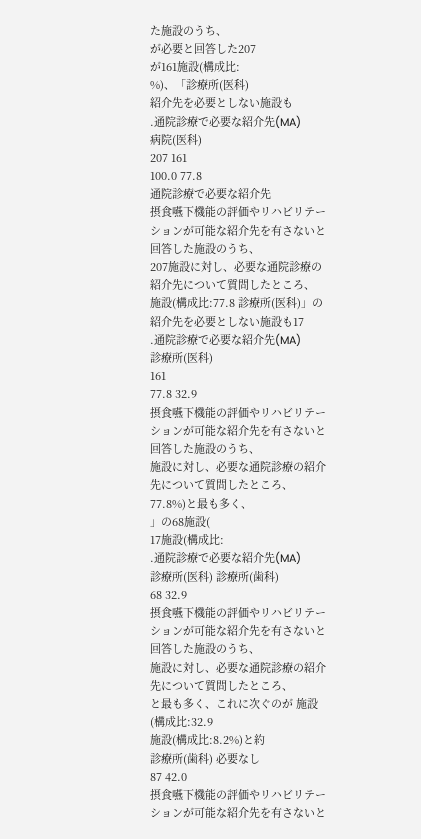た施設のうち、
が必要と回答した207
が161施設(構成比:
%)、「診療所(医科)
紹介先を必要としない施設も
.通院診療で必要な紹介先(MA)
病院(医科)
207 161
100.0 77.8
通院診療で必要な紹介先
摂食嚥下機能の評価やリハビリテーションが可能な紹介先を有さないと回答した施設のうち、
207施設に対し、必要な通院診療の紹介先について質問したところ、
施設(構成比:77.8 診療所(医科)」の 紹介先を必要としない施設も17
.通院診療で必要な紹介先(MA)
診療所(医科)
161
77.8 32.9
摂食嚥下機能の評価やリハビリテーションが可能な紹介先を有さないと回答した施設のうち、
施設に対し、必要な通院診療の紹介先について質問したところ、
77.8%)と最も多く、
」の68施設(
17施設(構成比:
.通院診療で必要な紹介先(MA)
診療所(医科) 診療所(歯科)
68 32.9
摂食嚥下機能の評価やリハビリテーションが可能な紹介先を有さないと回答した施設のうち、
施設に対し、必要な通院診療の紹介先について質問したところ、
と最も多く、これに次ぐのが 施設(構成比:32.9
施設(構成比:8.2%)と約
診療所(歯科) 必要なし
87 42.0
摂食嚥下機能の評価やリハビリテーションが可能な紹介先を有さないと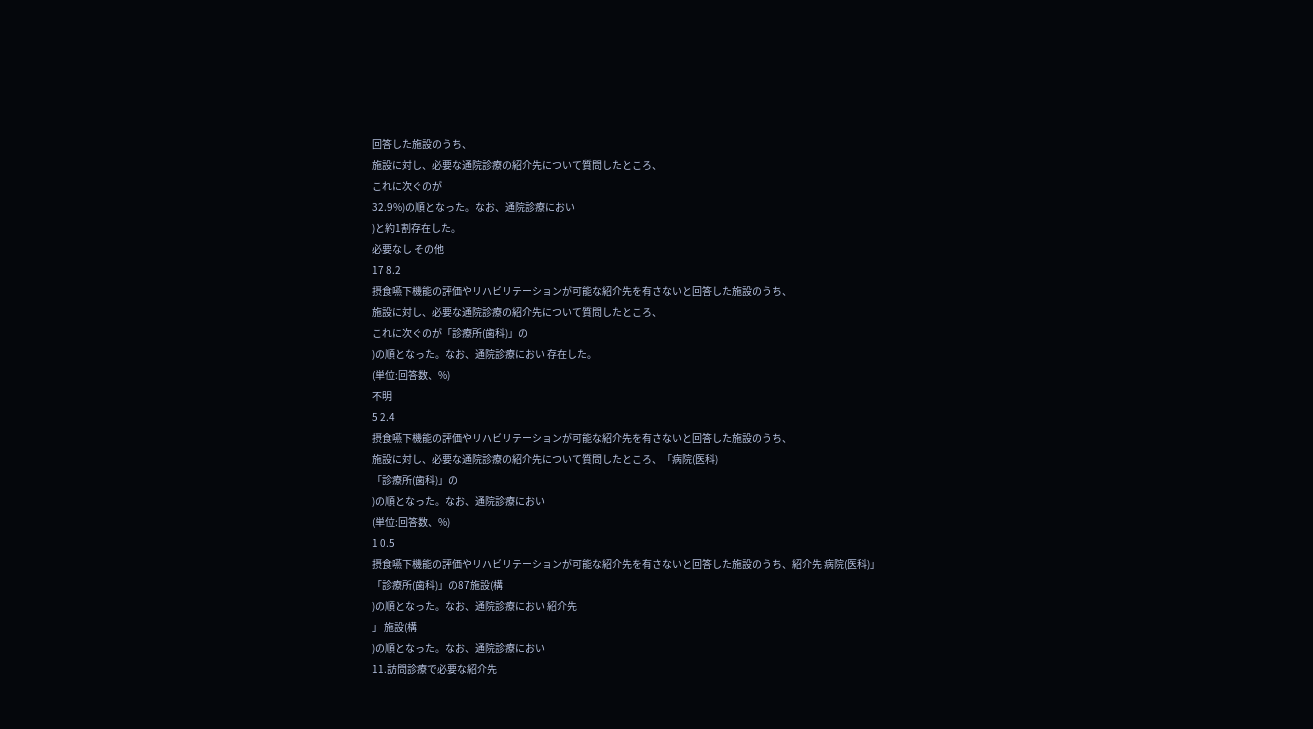回答した施設のうち、
施設に対し、必要な通院診療の紹介先について質問したところ、
これに次ぐのが
32.9%)の順となった。なお、通院診療におい
)と約1割存在した。
必要なし その他
17 8.2
摂食嚥下機能の評価やリハビリテーションが可能な紹介先を有さないと回答した施設のうち、
施設に対し、必要な通院診療の紹介先について質問したところ、
これに次ぐのが「診療所(歯科)」の
)の順となった。なお、通院診療におい 存在した。
(単位:回答数、%)
不明
5 2.4
摂食嚥下機能の評価やリハビリテーションが可能な紹介先を有さないと回答した施設のうち、
施設に対し、必要な通院診療の紹介先について質問したところ、「病院(医科)
「診療所(歯科)」の
)の順となった。なお、通院診療におい
(単位:回答数、%)
1 0.5
摂食嚥下機能の評価やリハビリテーションが可能な紹介先を有さないと回答した施設のうち、紹介先 病院(医科)」
「診療所(歯科)」の87施設(構
)の順となった。なお、通院診療におい 紹介先
」 施設(構
)の順となった。なお、通院診療におい
11.訪問診療で必要な紹介先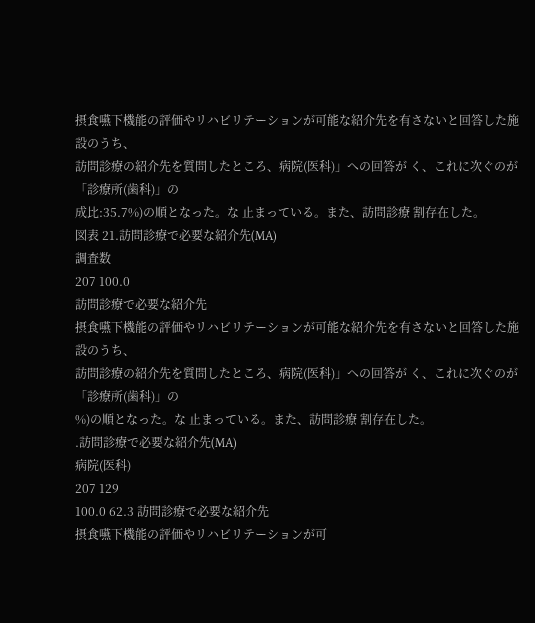摂食嚥下機能の評価やリハビリテーションが可能な紹介先を有さないと回答した施設のうち、
訪問診療の紹介先を質問したところ、病院(医科)」への回答が く、これに次ぐのが「診療所(歯科)」の
成比:35.7%)の順となった。な 止まっている。また、訪問診療 割存在した。
図表 21.訪問診療で必要な紹介先(MA)
調査数
207 100.0
訪問診療で必要な紹介先
摂食嚥下機能の評価やリハビリテーションが可能な紹介先を有さないと回答した施設のうち、
訪問診療の紹介先を質問したところ、病院(医科)」への回答が く、これに次ぐのが「診療所(歯科)」の
%)の順となった。な 止まっている。また、訪問診療 割存在した。
.訪問診療で必要な紹介先(MA)
病院(医科)
207 129
100.0 62.3 訪問診療で必要な紹介先
摂食嚥下機能の評価やリハビリテーションが可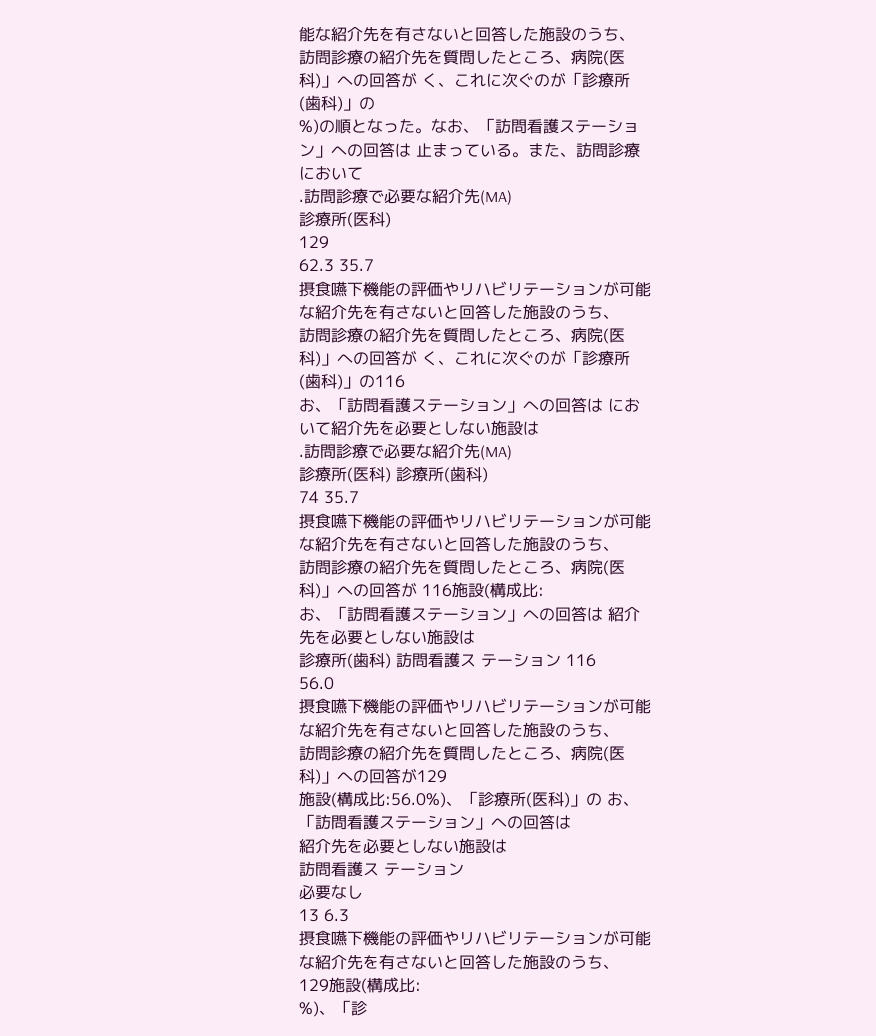能な紹介先を有さないと回答した施設のうち、
訪問診療の紹介先を質問したところ、病院(医科)」への回答が く、これに次ぐのが「診療所(歯科)」の
%)の順となった。なお、「訪問看護ステーション」への回答は 止まっている。また、訪問診療において
.訪問診療で必要な紹介先(MA)
診療所(医科)
129
62.3 35.7
摂食嚥下機能の評価やリハビリテーションが可能な紹介先を有さないと回答した施設のうち、
訪問診療の紹介先を質問したところ、病院(医科)」への回答が く、これに次ぐのが「診療所(歯科)」の116
お、「訪問看護ステーション」への回答は において紹介先を必要としない施設は
.訪問診療で必要な紹介先(MA)
診療所(医科) 診療所(歯科)
74 35.7
摂食嚥下機能の評価やリハビリテーションが可能な紹介先を有さないと回答した施設のうち、
訪問診療の紹介先を質問したところ、病院(医科)」への回答が 116施設(構成比:
お、「訪問看護ステーション」への回答は 紹介先を必要としない施設は
診療所(歯科) 訪問看護ス テーション 116
56.0
摂食嚥下機能の評価やリハビリテーションが可能な紹介先を有さないと回答した施設のうち、
訪問診療の紹介先を質問したところ、病院(医科)」への回答が129
施設(構成比:56.0%)、「診療所(医科)」の お、「訪問看護ステーション」への回答は
紹介先を必要としない施設は
訪問看護ス テーション
必要なし
13 6.3
摂食嚥下機能の評価やリハビリテーションが可能な紹介先を有さないと回答した施設のうち、
129施設(構成比:
%)、「診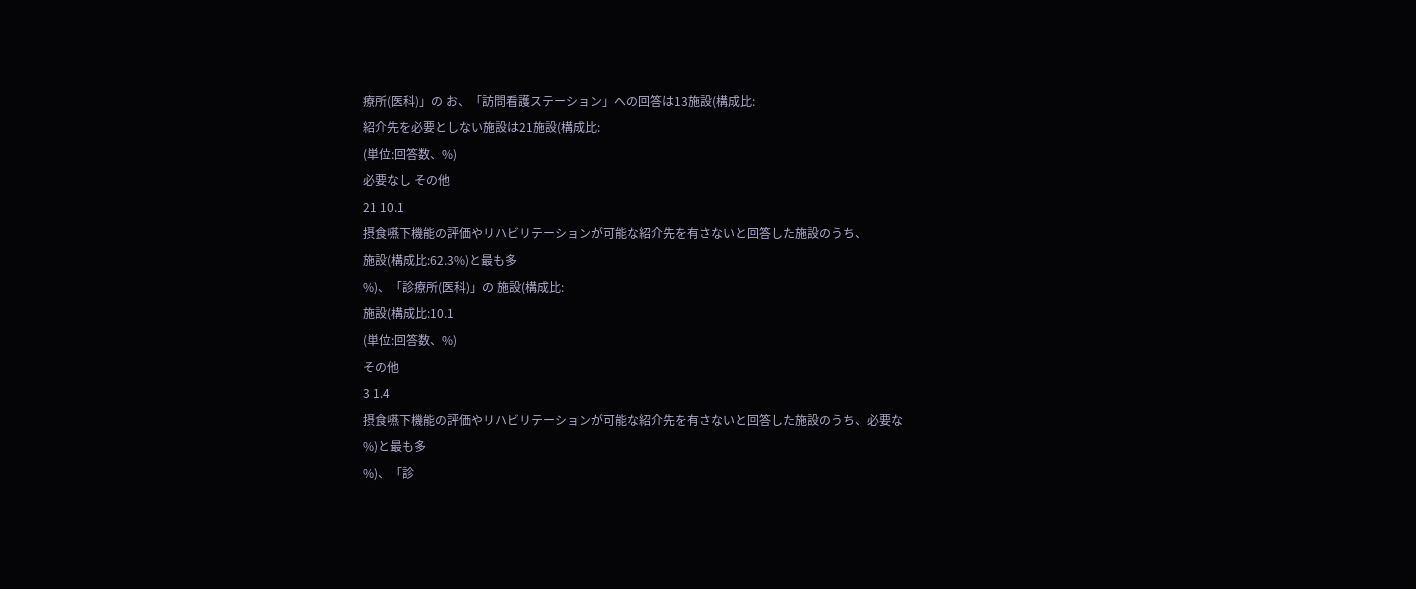療所(医科)」の お、「訪問看護ステーション」への回答は13施設(構成比:
紹介先を必要としない施設は21施設(構成比:
(単位:回答数、%)
必要なし その他
21 10.1
摂食嚥下機能の評価やリハビリテーションが可能な紹介先を有さないと回答した施設のうち、
施設(構成比:62.3%)と最も多
%)、「診療所(医科)」の 施設(構成比:
施設(構成比:10.1
(単位:回答数、%)
その他
3 1.4
摂食嚥下機能の評価やリハビリテーションが可能な紹介先を有さないと回答した施設のうち、必要な
%)と最も多
%)、「診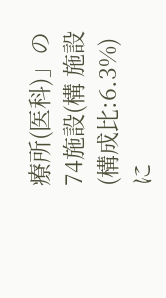療所(医科)」の74施設(構 施設(構成比:6.3%)に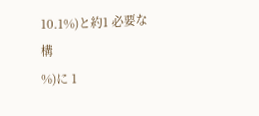10.1%)と約1 必要な
構
%)に 1